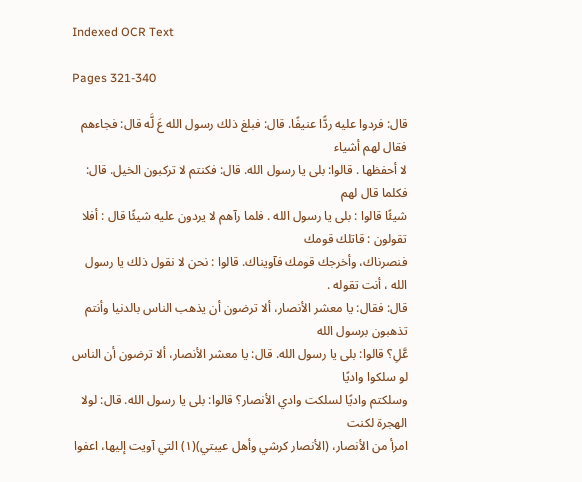Indexed OCR Text

Pages 321-340

قال: فردوا عليه ردًّا عنيفًا. قال: فبلغ ذلك رسول الله عَ لَّه قال: فجاءهم فقال لهم أشياء
لا أحفظها . قالوا: بلى يا رسول الله. قال: فكنتم لا تركبون الخيل. قال: فكلما قال لهم
شيئًا قالوا : بلى يا رسول الله . فلما رآهم لا يردون عليه شيئًا قال : أفلا تقولون : قاتلك قومك
فنصرناك، وأخرجك قومك فآويناك. قالوا : نحن لا نقول ذلك يا رسول الله ، أنت تقوله .
قال: فقال: يا معشر الأنصار، ألا ترضون أن يذهب الناس بالدنيا وأنتم تذهبون برسول الله
عَّلِ؟ قالوا: بلى يا رسول الله. قال: يا معشر الأنصار، ألا ترضون أن الناس لو سلكوا واديًا
وسلكتم واديًا لسلكت وادي الأنصار؟ قالوا: بلى يا رسول الله. قال: لولا الهجرة لكنت
امرأ من الأنصار، (الأنصار كرشي وأهل عيبتي)(١) التي آويت إليها، اعفوا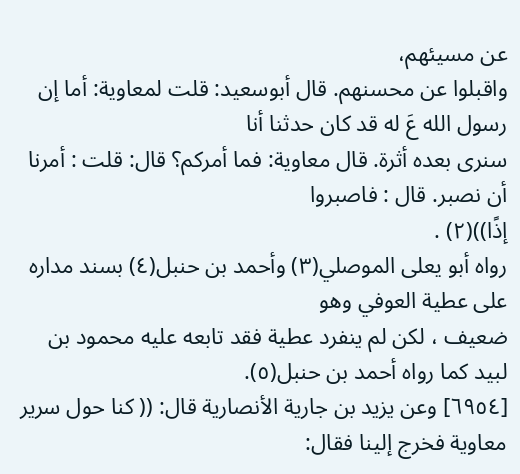عن مسيئهم،
واقبلوا عن محسنهم. قال أبوسعيد: قلت لمعاوية: أما إن رسول الله عَ له قد كان حدثنا أنا
سنرى بعده أثرة. قال معاوية: فما أمركم؟ قال: قلت : أمرنا أن نصبر. قال : فاصبروا
إذًا))(٢) .
رواه أبو يعلى الموصلي(٣) وأحمد بن حنبل(٤) بسند مداره على عطية العوفي وهو
ضعيف ، لكن لم ينفرد عطية فقد تابعه عليه محمود بن لبيد كما رواه أحمد بن حنبل(٥).
[٦٩٥٤] وعن يزيد بن جارية الأنصارية قال: (( كنا حول سرير معاوية فخرج إلينا فقال: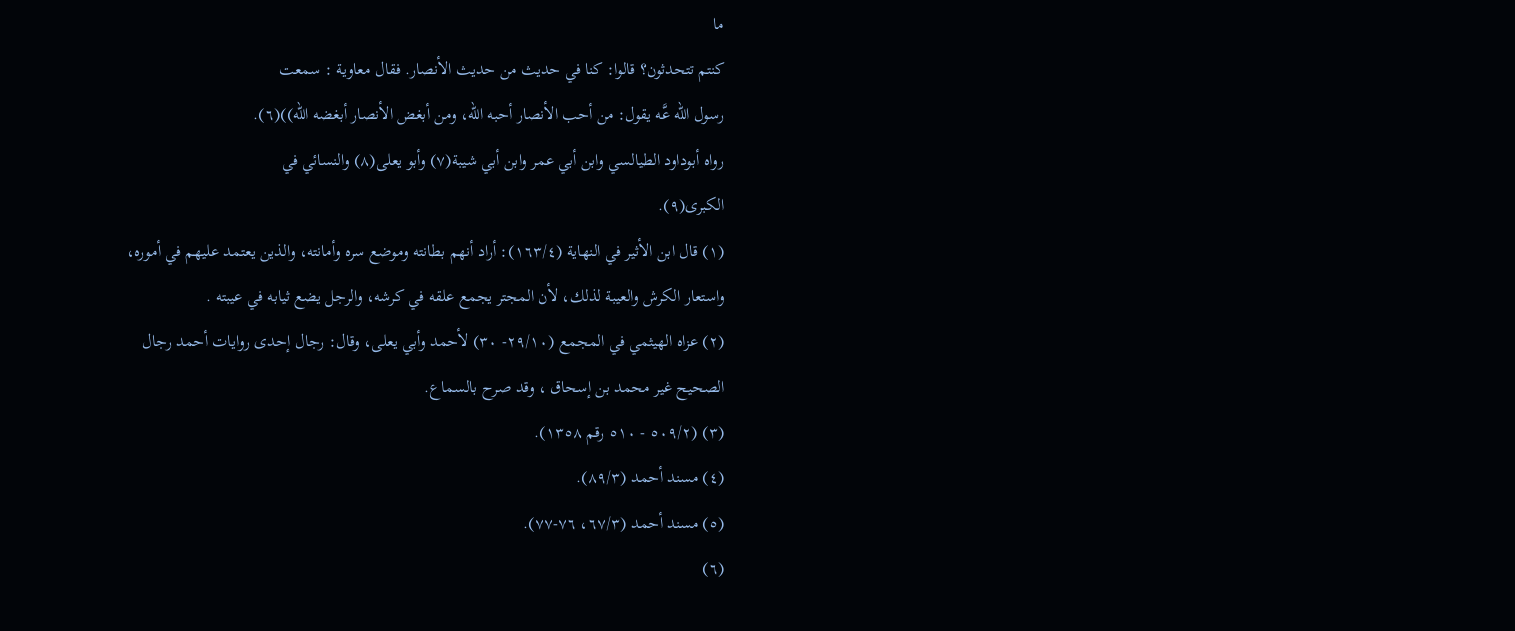ما
كنتم تتحدثون؟ قالوا: كنا في حديث من حديث الأنصار. فقال معاوية : سمعت
رسول الله عَّه يقول: من أحب الأنصار أحبه الله، ومن أبغض الأنصار أبغضه الله))(٦).
رواه أبوداود الطيالسي وابن أبي عمر وابن أبي شيبة(٧) وأبو يعلى(٨) والنسائي في
الكبرى(٩).
(١) قال ابن الأثير في النهاية (١٦٣/٤): أراد أنهم بطانته وموضع سره وأمانته، والذين يعتمد عليهم في أموره،
واستعار الكرش والعيبة لذلك، لأن المجتر يجمع علقه في كرشه، والرجل يضع ثيابه في عيبته .
(٢) عزاه الهيثمي في المجمع (٢٩/١٠- ٣٠) لأحمد وأبي يعلى، وقال: رجال إحدى روايات أحمد رجال
الصحيح غير محمد بن إسحاق ، وقد صرح بالسماع.
(٣) (٥٠٩/٢ - ٥١٠ رقم ١٣٥٨).
(٤) مسند أحمد (٨٩/٣).
(٥) مسند أحمد (٦٧/٣، ٧٦-٧٧).
(٦)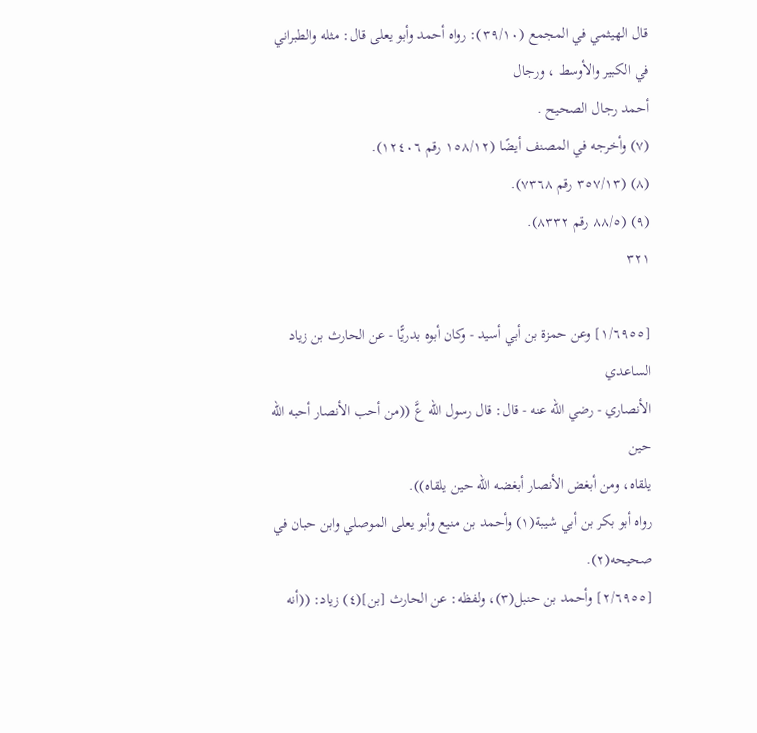قال الهيثمي في المجمع (٣٩/١٠): رواه أحمد وأبو يعلى قال: مثله والطبراني في الكبير والأوسط ، ورجال
أحمد رجال الصحيح .
(٧) وأخرجه في المصنف أيضًا (١٥٨/١٢ رقم ١٢٤٠٦).
(٨) (٣٥٧/١٣ رقم ٧٣٦٨).
(٩) (٨٨/٥ رقم ٨٣٣٢).
٣٢١

[١/٦٩٥٥] وعن حمزة بن أبي أسيد - وكان أبوه بدريًّا - عن الحارث بن زياد الساعدي
الأنصاري - رضي الله عنه - قال: قال رسول الله عَّ ((من أحب الأنصار أحبه الله حين
يلقاه، ومن أبغض الأنصار أبغضه الله حين يلقاه)).
رواه أبو بكر بن أبي شيبة(١) وأحمد بن منيع وأبو يعلى الموصلي وابن حبان في
صحیحه(٢).
[٢/٦٩٥٥] وأحمد بن حنبل(٣)، ولفظه: عن الحارث [بن](٤) زياد: ((أنه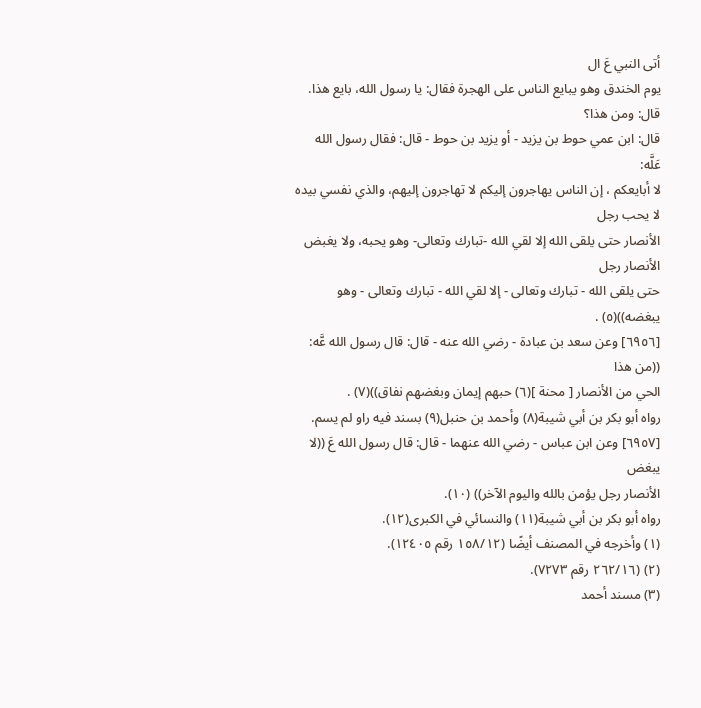أتى النبي عَ ال
يوم الخندق وهو يبايع الناس على الهجرة فقال: يا رسول الله، بايع هذا. قال: ومن هذا؟
قال: ابن عمي حوط بن يزيد - أو يزيد بن حوط - قال: فقال رسول الله عَلَّه:
لا أبايعكم ، إن الناس يهاجرون إليكم لا تهاجرون إليهم، والذي نفسي بيده لا يحب رجل
الأنصار حتى يلقى الله إلا لقي الله -تبارك وتعالى- وهو يحبه، ولا يغبض الأنصار رجل
حتى يلقى الله - تبارك وتعالى - إلا لقي الله - تبارك وتعالى - وهو يبغضه))(٥) .
[٦٩٥٦] وعن سعد بن عبادة - رضي الله عنه - قال: قال رسول الله عَّه: ((من هذا
الحي من الأنصار [ محنة ](٦) حبهم إيمان وبغضهم نفاق))(٧) .
رواه أبو بكر بن أبي شيبة(٨) وأحمد بن حنبل(٩) بسند فيه راو لم يسم.
[٦٩٥٧] وعن ابن عباس - رضي الله عنهما - قال: قال رسول الله عَ ((لا يبغض
الأنصار رجل يؤمن بالله واليوم الآخر)) (١٠).
رواه أبو بكر بن أبي شيبة(١١) والنسائي في الكبرى(١٢).
(١) وأخرجه في المصنف أيضًا (١٥٨/١٢ رقم ١٢٤٠٥).
(٢) (٢٦٢/١٦ رقم ٧٢٧٣).
(٣) مسند أحمد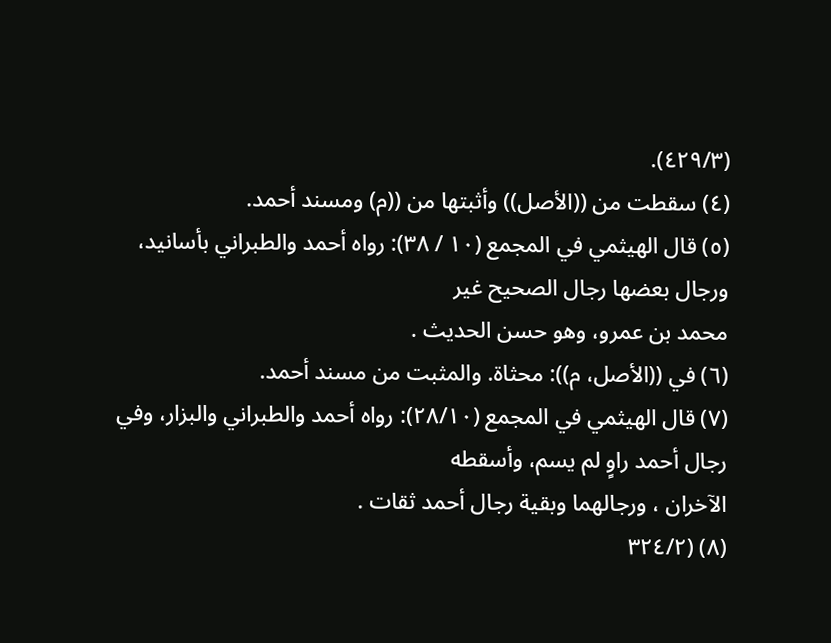(٤٢٩/٣).
(٤) سقطت من ((الأصل)) وأثبتها من ((م) ومسند أحمد.
(٥) قال الهيثمي في المجمع (١٠ / ٣٨): رواه أحمد والطبراني بأسانيد، ورجال بعضها رجال الصحيح غير
محمد بن عمرو، وهو حسن الحديث .
(٦) في ((الأصل، م)): محثاة. والمثبت من مسند أحمد.
(٧) قال الهيثمي في المجمع (٢٨/١٠): رواه أحمد والطبراني والبزار، وفي رجال أحمد راوٍ لم يسم، وأسقطه
الآخران ، ورجالهما وبقية رجال أحمد ثقات .
(٨) (٣٢٤/٢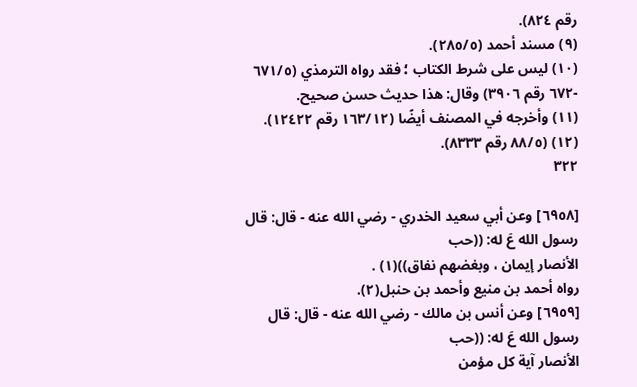رقم ٨٢٤).
(٩) مسند أحمد (٢٨٥/٥).
(١٠) ليس على شرط الكتاب ؛ فقد رواه الترمذي (٦٧١/٥ -٦٧٢ رقم ٣٩٠٦) وقال: هذا حديث حسن صحيح.
(١١) وأخرجه في المصنف أيضًا (١٦٣/١٢ رقم ١٢٤٢٢).
(١٢) (٨٨/٥ رقم ٨٣٣٣).
٣٢٢

[٦٩٥٨] وعن أبي سعيد الخدري - رضي الله عنه - قال: قال رسول الله عَ له: ((حب
الأنصار إيمان ، وبغضهم نفاق))(١) .
رواه أحمد بن منيع وأحمد بن حنبل(٢).
[٦٩٥٩] وعن أنس بن مالك - رضي الله عنه - قال: قال رسول الله عَ له: ((حب
الأنصار آية كل مؤمن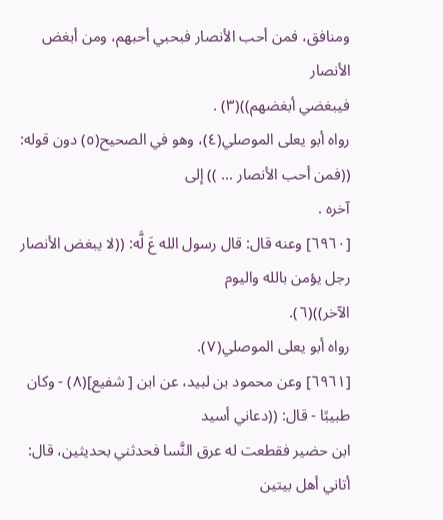ومنافق، فمن أحب الأنصار فبحبي أحبهم، ومن أبغض الأنصار
فيبغضي أبغضهم))(٣) .
رواه أبو يعلى الموصلي(٤)، وهو في الصحيح(٥) دون قوله: ((فمن أحب الأنصار ... )) إلى
آخره .
[٦٩٦٠] وعنه قال: قال رسول الله عَ لَّه: ((لا يبغض الأنصار رجل يؤمن بالله واليوم
الآخر))(٦).
رواه أبو يعلى الموصلي(٧).
[٦٩٦١] وعن محمود بن لبيد، عن ابن [ شفيع](٨) - وكان طبيبًا - قال: ((دعاني أسيد
ابن حضير فقطعت له عرق النَّسا فحدثني بحديثين، قال: أتاني أهل بيتين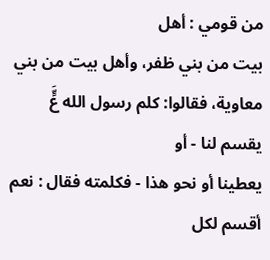من قومي : أهل
بيت من بني ظفر، وأهل بيت من بني معاوية، فقالوا: كلم رسول الله عٍَّ يقسم لنا - أو
يعطينا أو نحو هذا - فكلمته فقال : نعم أقسم لكل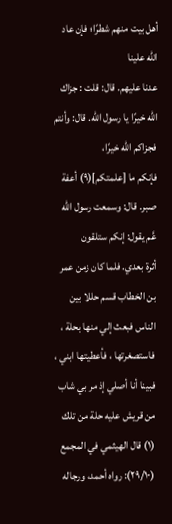أهل بيت منهم شطرًا؛ فإن عاد الله علينا
عدنا عليهم. قال: قلت : جزاك الله خيرًا يا رسول الله. قال: وأنتم فجزاكم الله خيرًا،
فإنكم ما [علمتكم](٩) أعفة صبر. قال: وسمعت رسول الله عَّم يقول: إنكم ستلقون
أثرة بعدي. فلما كان زمن عمر بن الخطاب قسم حللا بين الناس فبعث إلي منها بحلة ،
فاستصغرتها ، فأعطيتها ابني ، فبينا أنا أصلي إذ مر بي شاب من قريش عليه حلة من تلك
(١) قال الهيثمي في المجمع (٢٩/١٠): رواه أحمد، ورجاله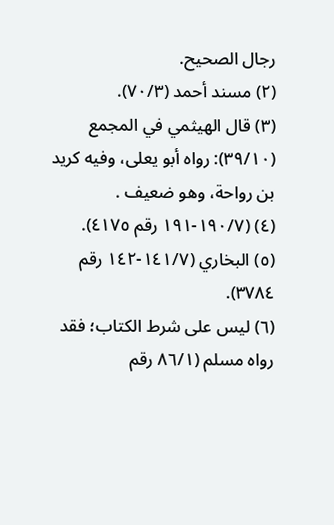رجال الصحيح.
(٢) مسند أحمد (٧٠/٣).
(٣) قال الهيثمي في المجمع (٣٩/١٠): رواه أبو يعلى، وفيه كريد بن رواحة، وهو ضعيف .
(٤) (١٩٠/٧-١٩١ رقم ٤١٧٥).
(٥) البخاري (١٤١/٧-١٤٢ رقم ٣٧٨٤).
(٦) ليس على شرط الكتاب؛ فقد رواه مسلم (٨٦/١ رقم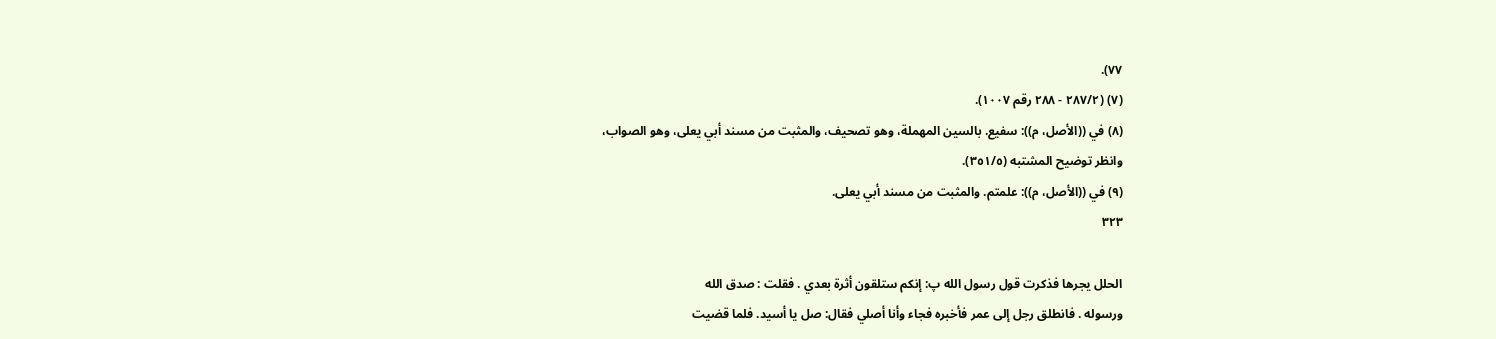٧٧).
(٧) (٢٨٧/٢ - ٢٨٨ رقم ١٠٠٧).
(٨) في ((الأصل، م)): سفيع. بالسين المهملة، وهو تصحيف، والمثبت من مسند أبي يعلى، وهو الصواب،
وانظر توضيح المشتبه (٣٥١/٥).
(٩) في ((الأصل، م)): علمتم. والمثبت من مسند أبي يعلى.
٣٢٣

الحلل يجرها فذكرت قول رسول الله پ: إنكم ستلقون أثرة بعدي . فقلت : صدق الله
ورسوله . فانطلق رجل إلى عمر فأخبره فجاء وأنا أصلي فقال: صل يا أسيد. فلما قضيت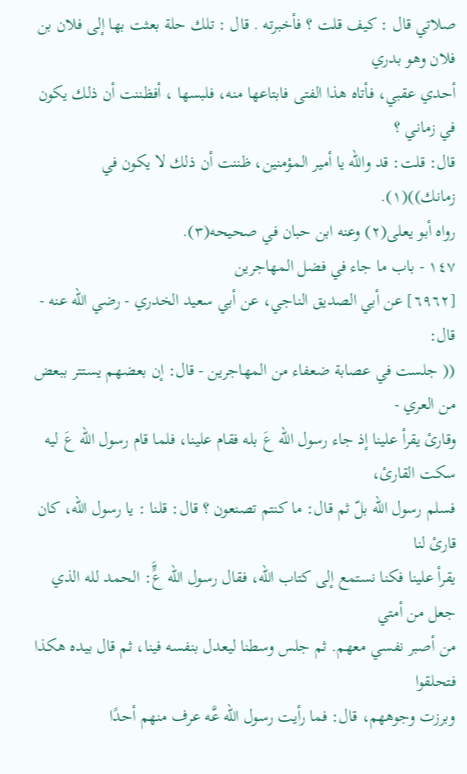صلاتي قال : كيف قلت ؟ فأخبرته . قال : تلك حلة بعثت بها إلى فلان بن فلان وهو بدري
أحدي عقبي، فأتاه هذا الفتى فابتاعها منه، فلبسها ، أفظننت أن ذلك يكون في زماني ؟
قال: قلت: قد والله يا أمير المؤمنين، ظننت أن ذلك لا يكون في زمانك))(١).
رواه أبو يعلى(٢) وعنه ابن حبان في صحيحه(٣).
١٤٧ - باب ما جاء في فضل المهاجرين
[٦٩٦٢] عن أبي الصديق الناجي، عن أبي سعيد الخدري - رضي الله عنه - قال:
(( جلست في عصابة ضعفاء من المهاجرين - قال: إن بعضهم يستتر ببعض من العري -
وقارئ يقرأ علينا إذ جاء رسول الله عَ بله فقام علينا، فلما قام رسول الله عَ ليه سكت القارئ،
فسلم رسول الله بلّ ثم قال: ما كنتم تصنعون ؟ قال: قلنا : يا رسول الله، كان قارئ لنا
يقرأ علينا فكنا نستمع إلى كتاب الله، فقال رسول الله عٍَّ: الحمد لله الذي جعل من أمتي
من أصبر نفسي معهم. ثم جلس وسطنا ليعدل بنفسه فينا، ثم قال بيده هكذا فتحلقوا
وبرزت وجوههم، قال: فما رأيت رسول الله عَّه عرف منهم أحدًا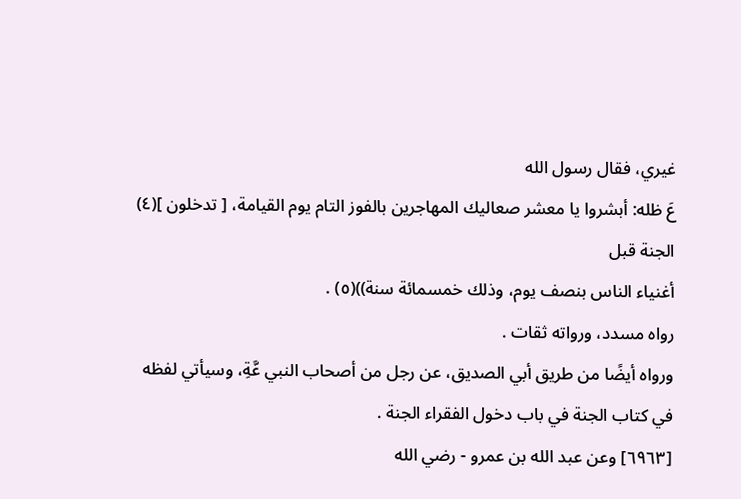غيري، فقال رسول الله
عَ ظله: أبشروا يا معشر صعاليك المهاجرين بالفوز التام يوم القيامة، [ تدخلون ](٤) الجنة قبل
أغنياء الناس بنصف يوم، وذلك خمسمائة سنة))(٥) .
رواه مسدد، ورواته ثقات .
ورواه أيضًا من طريق أبي الصديق، عن رجل من أصحاب النبي عَّةِ، وسيأتي لفظه
في كتاب الجنة في باب دخول الفقراء الجنة .
[٦٩٦٣] وعن عبد الله بن عمرو - رضي الله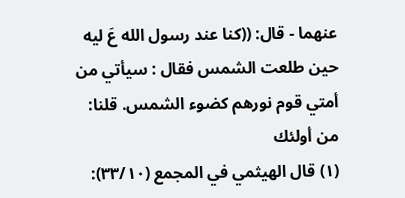عنهما - قال: ((كنا عند رسول الله عَ ليه
حين طلعت الشمس فقال : سيأتي من أمتي قوم نورهم كضوء الشمس. قلنا: من أولئك
(١) قال الهيثمي في المجمع (٣٣/١٠):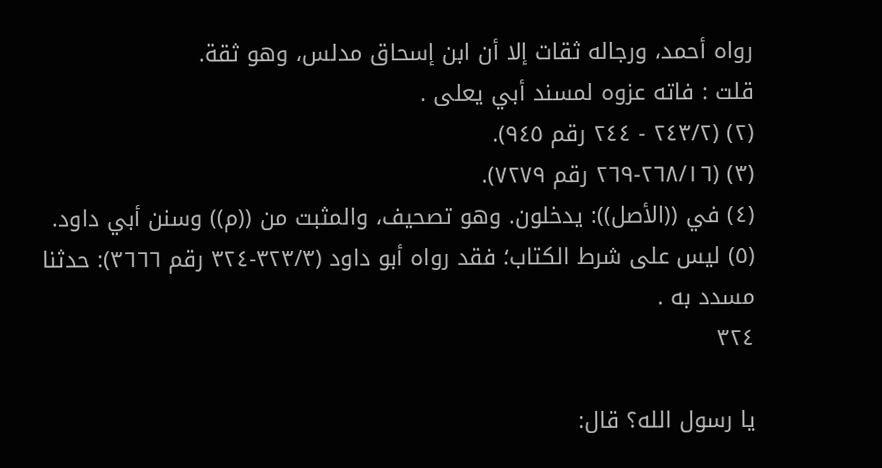رواه أحمد، ورجاله ثقات إلا أن ابن إسحاق مدلس، وهو ثقة.
قلت : فاته عزوه لمسند أبي يعلى .
(٢) (٢٤٣/٢ - ٢٤٤ رقم ٩٤٥).
(٣) (٢٦٨/١٦-٢٦٩ رقم ٧٢٧٩).
(٤) في ((الأصل)): يدخلون. وهو تصحيف، والمثبت من ((م)) وسنن أبي داود.
(٥) ليس على شرط الكتاب؛ فقد رواه أبو داود (٣٢٣/٣-٣٢٤ رقم ٣٦٦٦): حدثنا مسدد به .
٣٢٤

يا رسول الله؟ قال: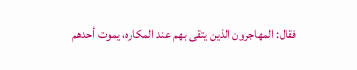فقال: المهاجرون الذين يتقى بهم عند المكاره، يموت أحدهم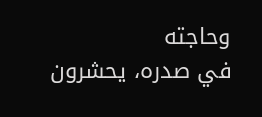وحاجته
في صدره، يحشرون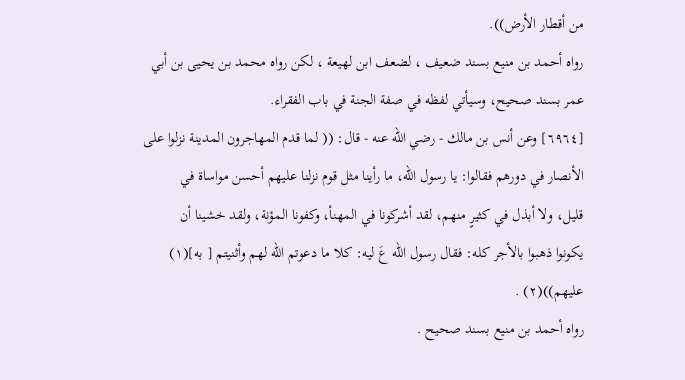من أقطار الأرض)).
رواه أحمد بن منيع بسند ضعيف ، لضعف ابن لهيعة ، لكن رواه محمد بن يحيى بن أبي
عمر بسند صحيح، وسيأتي لفظه في صفة الجنة في باب الفقراء.
[٦٩٦٤] وعن أنس بن مالك - رضي الله عنه - قال: (( لما قدم المهاجرون المدينة نزلوا على
الأنصار في دورهم فقالوا: يا رسول الله، ما رأينا مثل قوم نزلنا عليهم أحسن مواساة في
قليل، ولا أبذل في كثيرٍ منهم، لقد أشركونا في المهنأ، وكفونا المؤنة، ولقد خشينا أن
يكونوا ذهبوا بالأجر كله: فقال رسول الله عَ ليه: كلا ما دعوتم الله لهم وأثنيتم [ به](١)
عليهم))(٢) .
رواه أحمد بن منيع بسند صحيح .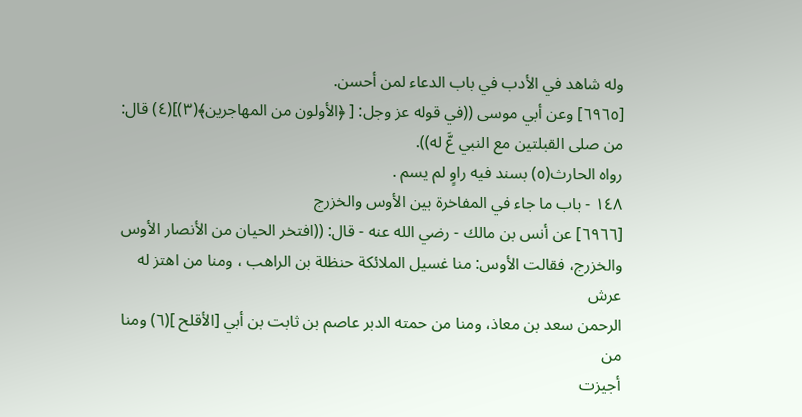وله شاهد في الأدب في باب الدعاء لمن أحسن.
[٦٩٦٥] وعن أبي موسى ((في قوله عز وجل: [ ﴿الأولون من المهاجرين﴾(٣)](٤) قال:
من صلى القبلتين مع النبي عَّ له)).
رواه الحارث(٥) بسند فيه راوٍ لم يسم .
١٤٨ - باب ما جاء في المفاخرة بين الأوس والخزرج
[٦٩٦٦] عن أنس بن مالك - رضي الله عنه - قال: ((افتخر الحيان من الأنصار الأوس
والخزرج، فقالت الأوس: منا غسيل الملائكة حنظلة بن الراهب ، ومنا من اهتز له عرش
الرحمن سعد بن معاذ، ومنا من حمته الدبر عاصم بن ثابت بن أبي [الأقلح ](٦) ومنا من
أجيزت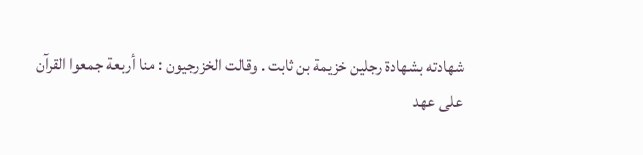شهادته بشهادة رجلين خزيمة بن ثابت . وقالت الخزرجيون : منا أربعة جمعوا القرآن
على عهد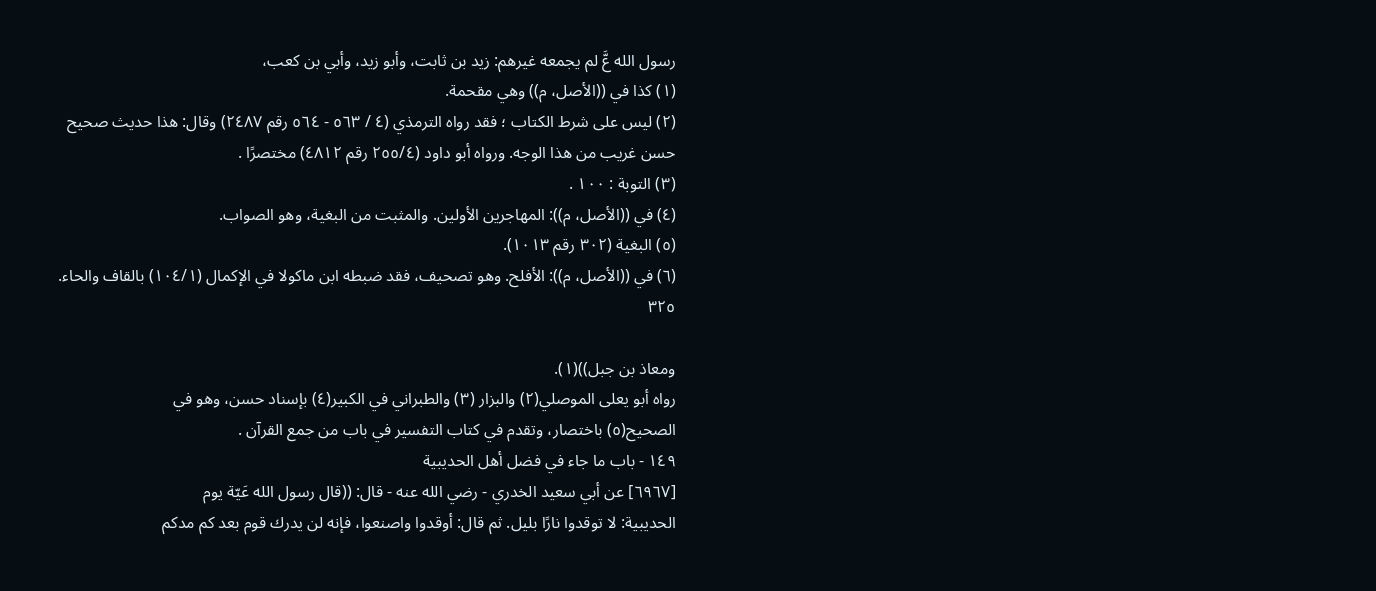رسول الله عَّ لم يجمعه غيرهم: زيد بن ثابت، وأبو زيد، وأبي بن كعب،
(١) كذا في ((الأصل، م)) وهي مقحمة.
(٢) ليس على شرط الكتاب ؛ فقد رواه الترمذي (٤ / ٥٦٣ - ٥٦٤ رقم ٢٤٨٧) وقال: هذا حديث صحيح
حسن غريب من هذا الوجه. ورواه أبو داود (٢٥٥/٤ رقم ٤٨١٢) مختصرًا .
(٣) التوبة : ١٠٠ .
(٤) في ((الأصل، م)): المهاجرين الأولين. والمثبت من البغية، وهو الصواب.
(٥) البغية (٣٠٢ رقم ١٠١٣).
(٦) في ((الأصل، م)): الأفلح. وهو تصحيف، فقد ضبطه ابن ماكولا في الإكمال (١٠٤/١) بالقاف والحاء.
٣٢٥

ومعاذ بن جبل))(١).
رواه أبو يعلى الموصلي(٢) والبزار (٣) والطبراني في الكبير(٤) بإسناد حسن، وهو في
الصحيح(٥) باختصار، وتقدم في كتاب التفسير في باب من جمع القرآن .
١٤٩ - باب ما جاء في فضل أهل الحديبية
[٦٩٦٧] عن أبي سعيد الخدري - رضي الله عنه - قال: ((قال رسول الله عَيّة يوم
الحديبية: لا توقدوا نارًا بليل. ثم قال: أوقدوا واصنعوا، فإنه لن يدرك قوم بعد كم مدكم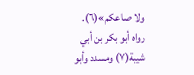ولا صاعكم»(٦).
رواه أبو بكر بن أبي شيبة(٧) ومسدد وأبو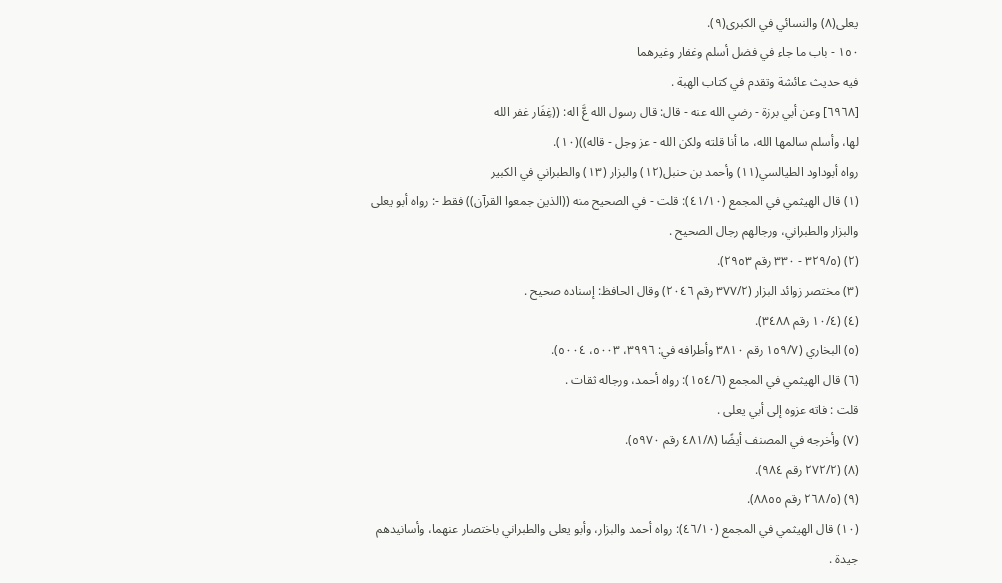يعلى(٨) والنسائي في الكبرى(٩).
١٥٠ - باب ما جاء في فضل أسلم وغفار وغيرهما
فيه حديث عائشة وتقدم في كتاب الهبة .
[٦٩٦٨] وعن أبي برزة - رضي الله عنه - قال: قال رسول الله عَّ اله: ((غِفَار غفر الله
لها، وأسلم سالمها الله، ما أنا قلته ولكن الله - عز وجل - قاله))(١٠).
رواه أبوداود الطيالسي(١١) وأحمد بن حنبل(١٢) والبزار (١٣) والطبراني في الكبير
(١) قال الهيثمي في المجمع (٤١/١٠): قلت - في الصحيح منه ((الذين جمعوا القرآن)) فقط -: رواه أبو يعلى
والبزار والطبراني، ورجالهم رجال الصحيح .
(٢) (٣٢٩/٥ - ٣٣٠ رقم ٢٩٥٣).
(٣) مختصر زوائد البزار (٣٧٧/٢ رقم ٢٠٤٦) وقال الحافظ: إسناده صحيح .
(٤) (١٠/٤ رقم ٣٤٨٨).
(٥) البخاري (١٥٩/٧ رقم ٣٨١٠ وأطرافه في: ٣٩٩٦، ٥٠٠٣، ٥٠٠٤).
(٦) قال الهيثمي في المجمع (١٥٤/٦): رواه أحمد، ورجاله ثقات .
قلت : فاته عزوه إلى أبي يعلى .
(٧) وأخرجه في المصنف أيضًا (٤٨١/٨ رقم ٥٩٧٠).
(٨) (٢٧٢/٢ رقم ٩٨٤).
(٩) (٢٦٨/٥ رقم ٨٨٥٥).
(١٠) قال الهيثمي في المجمع (٤٦/١٠): رواه أحمد والبزار، وأبو يعلى والطبراني باختصار عنهما، وأسانيدهم
جيدة .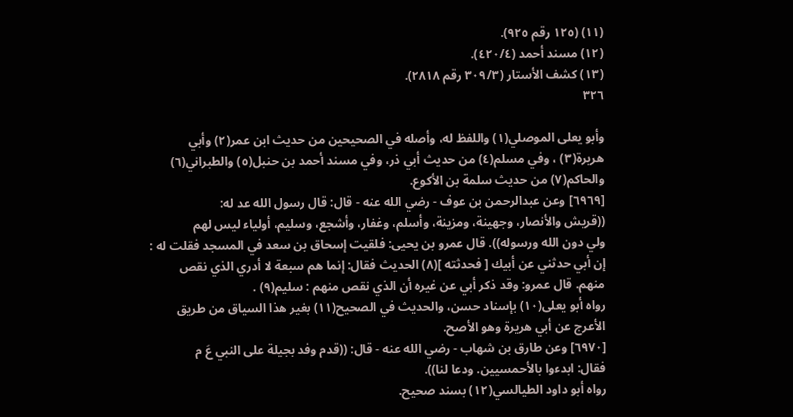(١١) (١٢٥ رقم ٩٢٥).
(١٢) مسند أحمد (٤٢٠/٤).
(١٣) كشف الأستار (٣٠٩/٣ رقم ٢٨١٨).
٣٢٦

وأبو يعلى الموصلي(١) واللفظ له، وأصله في الصحيحين من حديث ابن عمر(٢) وأبي
هريرة(٣) ، وفي مسلم(٤) من حديث أبي ذر، وفي مسند أحمد بن حنبل(٥) والطبراني(٦)
والحاكم(٧) من حديث سلمة بن الأكوع.
[٦٩٦٩] وعن عبدالرحمن بن عوف - رضي الله عنه - قال: قال رسول الله عد له:
((قريش والأنصار، وجهينة، ومزينة، وأسلم، وغفار، وأشجع، وسليم، أولياء ليس لهم
ولي دون الله ورسوله)). قال عمرو بن يحيى: فلقيت إسحاق بن سعد في المسجد فقلت له :
إن أبي حدثني عن أبيك [ فحدثته ](٨) الحديث فقال: إنما هم سبعة لا أدري الذي نقص
منهم. قال عمرو: وقد ذكر أبي عن غيره أن الذي نقص منهم : سليم(٩) .
رواه أبو يعلى(١٠) بإسناد حسن، والحديث في الصحيح(١١) بغير هذا السياق من طريق
الأعرج عن أبي هريرة وهو الأصح.
[٦٩٧٠] وعن طارق بن شهاب - رضي الله عنه - قال: ((قدم وفد بجيلة على النبي عَ م
فقال: ابدءوا بالأحمسيين. ودعا لنا)).
رواه أبو داود الطيالسي(١٢) بسند صحيح.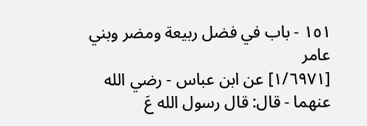١٥١ - باب في فضل ربيعة ومضر وبني عامر
[١/٦٩٧١] عن ابن عباس - رضي الله عنهما - قال: قال رسول الله عَ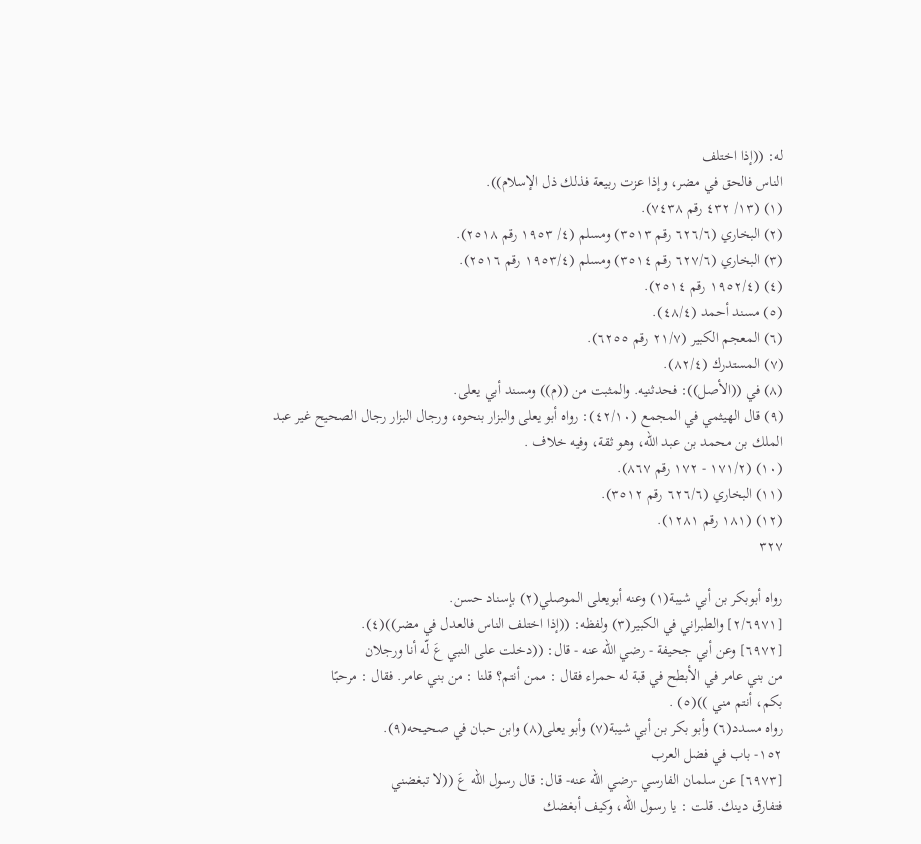له: ((إذا اختلف
الناس فالحق في مضر، وإذا عزت ربيعة فذلك ذل الإسلام)).
(١) (١٣/ ٤٣٢ رقم ٧٤٣٨).
(٢) البخاري (٦٢٦/٦ رقم ٣٥١٣) ومسلم (٤/ ١٩٥٣ رقم ٢٥١٨).
(٣) البخاري (٦٢٧/٦ رقم ٣٥١٤) ومسلم (١٩٥٣/٤ رقم ٢٥١٦).
(٤) (١٩٥٢/٤ رقم ٢٥١٤).
(٥) مسند أحمد (٤٨/٤).
(٦) المعجم الكبير (٢١/٧ رقم ٦٢٥٥).
(٧) المستدرك (٨٢/٤).
(٨) في ((الأصل)): فحدثنيه. والمثبت من ((م)) ومسند أبي يعلى.
(٩) قال الهيثمي في المجمع (٤٢/١٠): رواه أبو يعلى والبزار بنحوه، ورجال البزار رجال الصحيح غير عبد
الملك بن محمد بن عبد الله، وهو ثقة، وفيه خلاف .
(١٠) (١٧١/٢ - ١٧٢ رقم ٨٦٧).
(١١) البخاري (٦٢٦/٦ رقم ٣٥١٢).
(١٢) (١٨١ رقم ١٢٨١).
٣٢٧

رواه أبوبكر بن أبي شيبة(١) وعنه أبويعلى الموصلي(٢) بإسناد حسن.
[٢/٦٩٧١] والطبراني في الكبير(٣) ولفظه: ((إذا اختلف الناس فالعدل في مضر))(٤).
[٦٩٧٢] وعن أبي جحيفة - رضي الله عنه - قال: ((دخلت على النبي عَ لّه أنا ورجلان
من بني عامر في الأبطح في قبة له حمراء فقال : ممن أنتم؟ قلنا : من بني عامر. فقال : مرحبًا
بكم، أنتم مني ))(٥) .
رواه مسدد(٦) وأبو بكر بن أبي شيبة(٧) وأبو يعلى(٨) وابن حبان في صحيحه(٩).
١٥٢- باب في فضل العرب
[٦٩٧٣] عن سلمان الفارسي -رضي الله عنه- قال: قال رسول الله عَ ((لا تبغضني
فتفارق دينك. قلت : يا رسول الله، وكيف أبغضك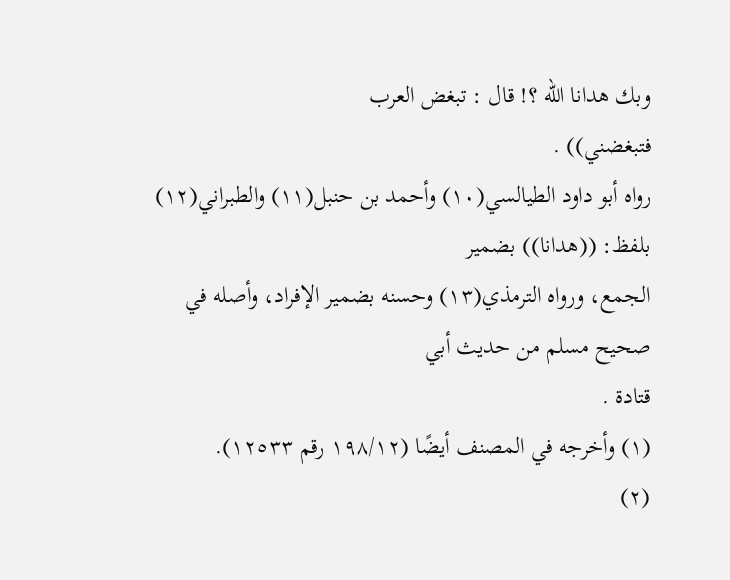وبك هدانا الله ؟! قال : تبغض العرب
فتبغضني)) .
رواه أبو داود الطيالسي(١٠) وأحمد بن حنبل(١١) والطبراني(١٢) بلفظ: ((هدانا)) بضمير
الجمع، ورواه الترمذي(١٣) وحسنه بضمير الإفراد، وأصله في صحيح مسلم من حديث أبي
قتادة .
(١) وأخرجه في المصنف أيضًا (١٩٨/١٢ رقم ١٢٥٣٣).
(٢)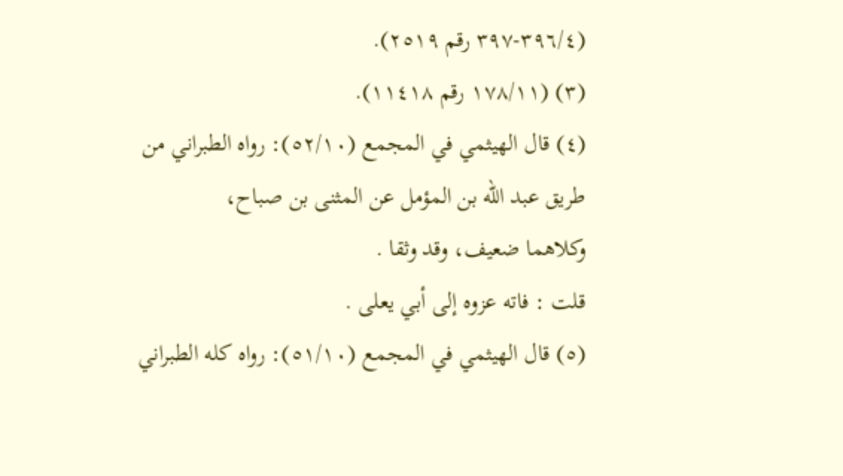(٣٩٦/٤-٣٩٧ رقم ٢٥١٩).
(٣) (١٧٨/١١ رقم ١١٤١٨).
(٤) قال الهيثمي في المجمع (٥٢/١٠): رواه الطبراني من طريق عبد الله بن المؤمل عن المثنى بن صباح،
وكلاهما ضعيف، وقد وثقا .
قلت : فاته عزوه إلى أبي يعلى .
(٥) قال الهيثمي في المجمع (٥١/١٠): رواه كله الطبراني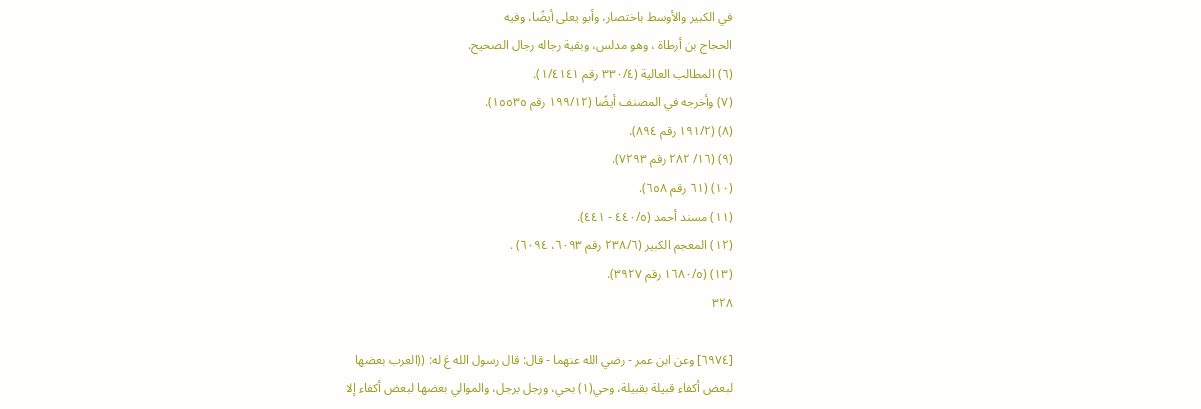في الكبير والأوسط باختصار، وأبو يعلى أيضًا، وفيه
الحجاج بن أرطاة ، وهو مدلس، وبقية رجاله رجال الصحيح.
(٦) المطالب العالية (٣٣٠/٤ رقم ١/٤١٤١).
(٧) وأخرجه في المصنف أيضًا (١٩٩/١٢ رقم ١٥٥٣٥).
(٨) (١٩١/٢ رقم ٨٩٤).
(٩) (١٦/ ٢٨٢ رقم ٧٢٩٣).
(١٠) (٦١ رقم ٦٥٨).
(١١) مسند أحمد (٤٤٠/٥ - ٤٤١).
(١٢) المعجم الكبير (٢٣٨/٦ رقم ٦٠٩٣، ٦٠٩٤) .
(١٣) (١٦٨٠/٥ رقم ٣٩٢٧).
٣٢٨

[٦٩٧٤] وعن ابن عمر - رضي الله عنهما - قال: قال رسول الله عَ له: ((العرب بعضها
لبعض أكفاء قبيلة بقبيلة، وحي(١) بحي، ورجل برجل، والموالي بعضها لبعض أكفاء إلا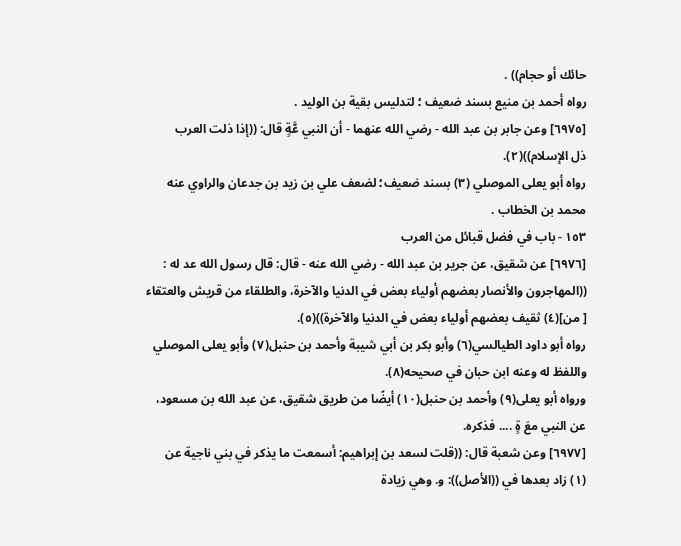حائك أو حجام)) .
رواه أحمد بن منيع بسند ضعيف ؛ لتدليس بقية بن الوليد .
[٦٩٧٥] وعن جابر بن عبد الله - رضي الله عنهما - أن النبي عَّةٍ قال: ((إذا ذلت العرب
ذل الإسلام))(٢).
رواه أبو يعلى الموصلي (٣) بسند ضعيف؛ لضعف علي بن زيد بن جدعان والراوي عنه
محمد بن الخطاب .
١٥٣ - باب في فضل قبائل من العرب
[٦٩٧٦] عن شقيق، عن جرير بن عبد الله - رضي الله عنه - قال: قال رسول الله عد له :
((المهاجرون والأنصار بعضهم أولياء بعض في الدنيا والآخرة، والطلقاء من قريش والعتقاء
[ من](٤) ثقيف بعضهم أولياء بعض في الدنيا والآخرة))(٥).
رواه أبو داود الطيالسي(٦) وأبو بكر بن أبي شيبة وأحمد بن حنبل(٧) وأبو يعلى الموصلي
واللفظ له وعنه ابن حبان في صحيحه(٨).
ورواه أبو يعلى(٩) وأحمد بن حنبل(١٠) أيضًا من طريق شقيق، عن عبد الله بن مسعود،
عن النبي معَ ةٍ .... فذكره.
[٦٩٧٧] وعن شعبة قال: ((قلت لسعد بن إبراهيم: أسمعت ما يذكر في بني ناجية عن
(١) زاد بعدها في ((الأصل)): و. وهي زيادة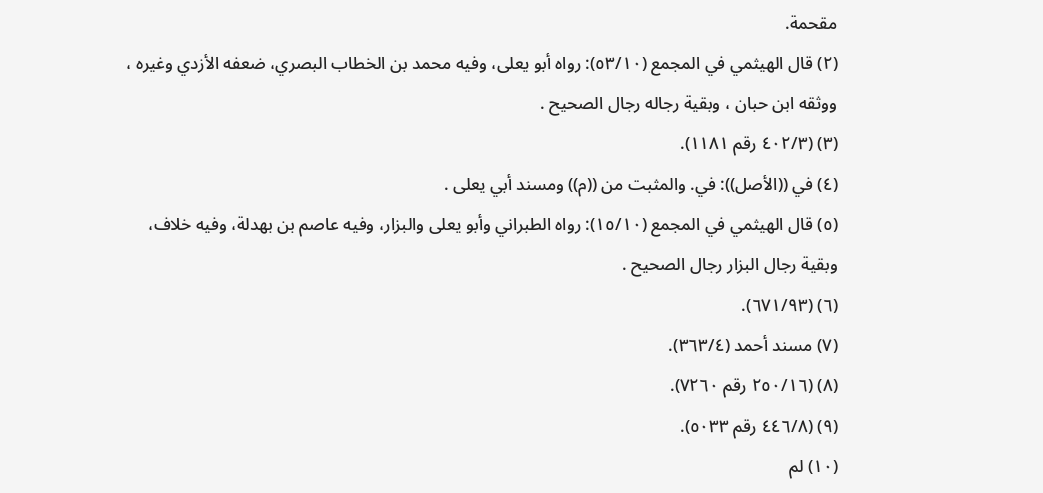مقحمة.
(٢) قال الهيثمي في المجمع (٥٣/١٠): رواه أبو يعلى، وفيه محمد بن الخطاب البصري، ضعفه الأزدي وغيره ،
ووثقه ابن حبان ، وبقية رجاله رجال الصحيح .
(٣) (٤٠٢/٣ رقم ١١٨١).
(٤) في ((الأصل)): في. والمثبت من ((م)) ومسند أبي يعلى .
(٥) قال الهيثمي في المجمع (١٥/١٠): رواه الطبراني وأبو يعلى والبزار، وفيه عاصم بن بهدلة، وفيه خلاف،
وبقية رجال البزار رجال الصحيح .
(٦) (٦٧١/٩٣).
(٧) مسند أحمد (٣٦٣/٤).
(٨) (٢٥٠/١٦ رقم ٧٢٦٠).
(٩) (٤٤٦/٨ رقم ٥٠٣٣).
(١٠) لم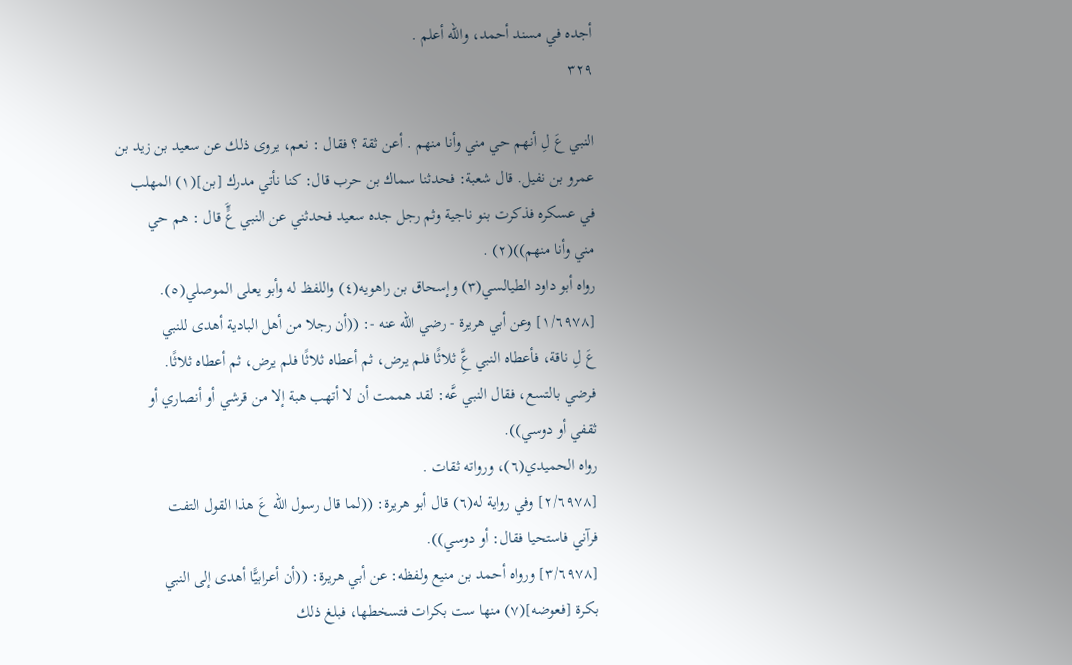أجده في مسند أحمد، والله أعلم .
٣٢٩

النبي عَ لِ أنهم حي مني وأنا منهم . أعن ثقة ؟ فقال : نعم، یروی ذلك عن سعید بن زيد بن
عمرو بن نفيل. قال شعبة: فحدثنا سماك بن حرب قال: كنا نأتي مدرك [بن](١) المهلب
في عسكره فذكرت بنو ناجية وثم رجل جده سعيد فحدثني عن النبي عٍَّ قال : هم حي
مني وأنا منهم))(٢) .
رواه أبو داود الطيالسي(٣) وإسحاق بن راهويه(٤) واللفظ له وأبو يعلى الموصلي(٥).
[١/٦٩٧٨] وعن أبي هريرة - رضي الله عنه -: ((أن رجلا من أهل البادية أهدى للنبي
عَ لِ ناقة، فأعطاه النبي عَِّ ثلاثًا فلم يرض، ثم أعطاه ثلاثًا فلم يرض، ثم أعطاه ثلاثًا.
فرضي بالتسع، فقال النبي عَّه: لقد هممت أن لا أتهب هبة إلا من قرشي أو أنصاري أو
ثقفي أو دوسي)).
رواه الحميدي(٦)، ورواته ثقات .
[٢/٦٩٧٨] وفي رواية له(٦) قال أبو هريرة: ((لما قال رسول الله عَ هذا القول التفت
فرآني فاستحيا فقال: أو دوسي)).
[٣/٦٩٧٨] ورواه أحمد بن منيع ولفظه: عن أبي هريرة: ((أن أعرابيًّا أهدى إلى النبي
بكرة [فعوضه](٧) منها ست بكرات فتسخطها، فبلغ ذلك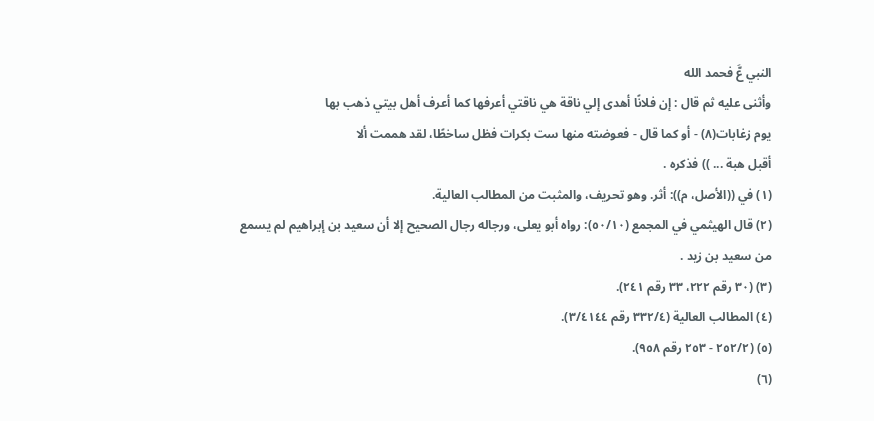النبي عَّ فحمد الله
وأثنى عليه ثم قال : إن فلانًا أهدى إلي ناقة هي ناقتي أعرفها كما أعرف أهل بيتي ذهب بها
يوم زغابات(٨) - أو كما قال - فعوضته منها ست بكرات فظل ساخطًا، لقد هممت ألا
أقبل هبة ... )) فذكره .
(١) في ((الأصل، م)): أثر. وهو تحريف، والمثبت من المطالب العالية.
(٢) قال الهيثمي في المجمع (٥٠/١٠): رواه أبو يعلى، ورجاله رجال الصحيح إلا أن سعيد بن إبراهيم لم يسمع
من سعيد بن زيد .
(٣) (٣٠ رقم ٢٢٢، ٣٣ رقم ٢٤١).
(٤) المطالب العالية (٣٣٢/٤ رقم ٣/٤١٤٤).
(٥) (٢٥٢/٢ - ٢٥٣ رقم ٩٥٨).
(٦)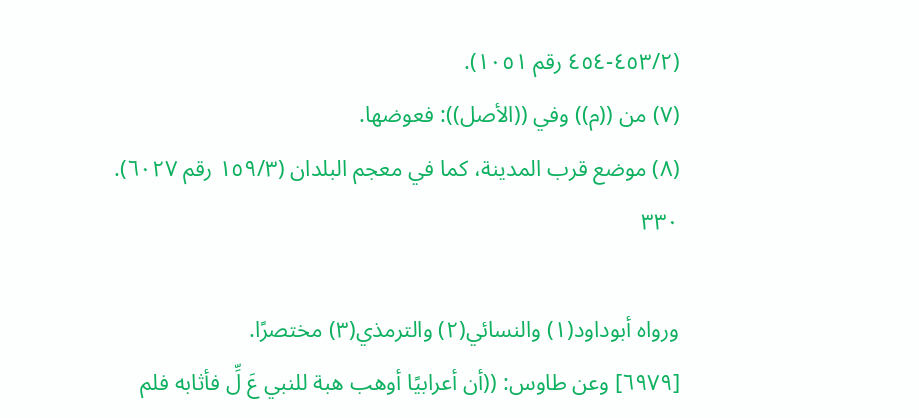(٤٥٣/٢-٤٥٤ رقم ١٠٥١).
(٧) من ((م)) وفي ((الأصل)): فعوضها.
(٨) موضع قرب المدينة، كما في معجم البلدان (١٥٩/٣ رقم ٦٠٢٧).
٣٣٠

ورواه أبوداود(١) والنسائي(٢) والترمذي(٣) مختصرًا.
[٦٩٧٩] وعن طاوس: ((أن أعرابيًا أوهب هبة للنبي عَ لِّ فأثابه فلم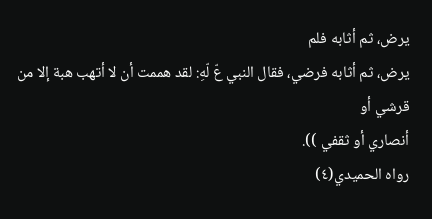يرض، ثم أثابه فلم
يرض، ثم أثابه فرضي، فقال النبي عّ لّهِ: لقد هممت أن لا أتهب هبة إلا من قرشي أو
أنصاري أو ثقفي )).
رواه الحميدي(٤)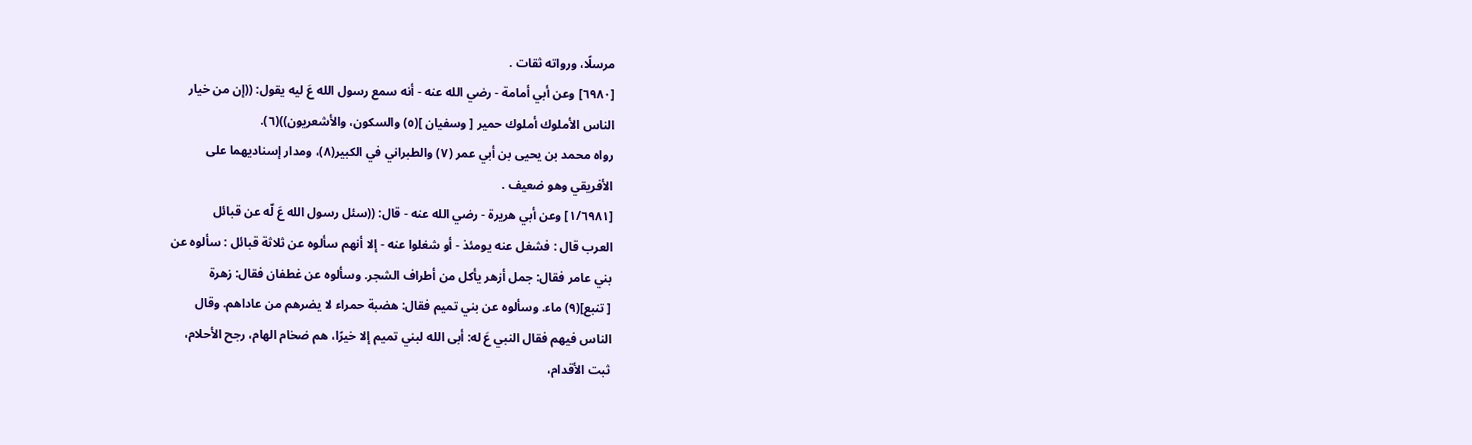مرسلًا، ورواته ثقات .
[٦٩٨٠] وعن أبي أمامة - رضي الله عنه - أنه سمع رسول الله عَ ليه يقول: ((إن من خيار
الناس الأملوك أملوك حمير [ وسفيان ](٥) والسكون، والأشعريون))(٦).
رواه محمد بن يحيى بن أبي عمر (٧) والطبراني في الكبير(٨)، ومدار إسناديهما على
الأفريقي وهو ضعيف .
[١/٦٩٨١] وعن أبي هريرة - رضي الله عنه - قال: ((سئل رسول الله عَ لّه عن قبائل
العرب قال : فشغل عنه يومئذ - أو شغلوا عنه - إلا أنهم سألوه عن ثلاثة قبائل : سألوه عن
بني عامر فقال: جمل أزهر يأكل من أطراف الشجر. وسألوه عن غطفان فقال: زهرة
[ تنبع](٩) ماء. وسألوه عن بني تميم فقال: هضبة حمراء لا يضرهم من عاداهم. وقال
الناس فيهم فقال النبي عَ له: أبى الله لبني تميم إلا خيرًا، هم ضخام الهام، رجح الأحلام،
ثبت الأقدام،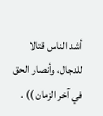أشد الناس قتالا للدجال، وأنصار الحق في آخر الزمان )) .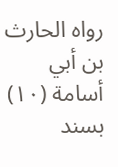رواه الحارث بن أبي أسامة (١٠) بسند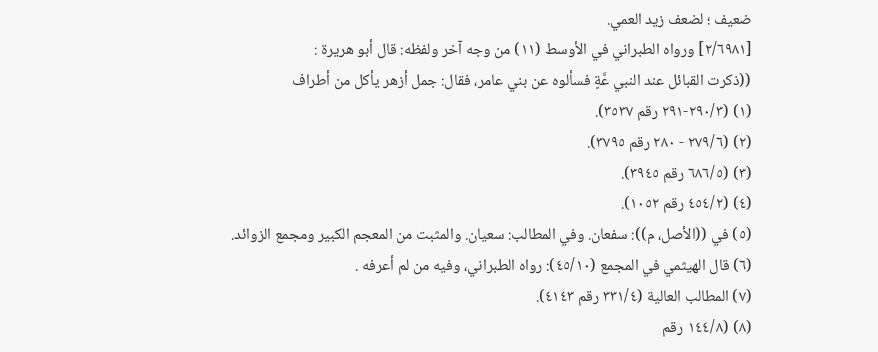ضعيف ؛ لضعف زيد العمي.
[٢/٦٩٨١] ورواه الطبراني في الأوسط (١١) من وجه آخر ولفظه: قال أبو هريرة :
((ذكرت القبائل عند النبي عَّةٍ فسألوه عن بني عامر، فقال: جمل أزهر يأكل من أطراف
(١) (٢٩٠/٣-٢٩١ رقم ٣٥٣٧).
(٢) (٢٧٩/٦ - ٢٨٠ رقم ٣٧٩٥).
(٣) (٦٨٦/٥ رقم ٣٩٤٥).
(٤) (٤٥٤/٢ رقم ١٠٥٢).
(٥) في ((الأصل، م)): سفعان. وفي المطالب: سعيان. والمثبت من المعجم الكبير ومجمع الزوائد.
(٦) قال الهيثمي في المجمع (٤٥/١٠): رواه الطبراني، وفيه من لم أعرفه .
(٧) المطالب العالية (٣٣١/٤ رقم ٤١٤٣).
(٨) (١٤٤/٨ رقم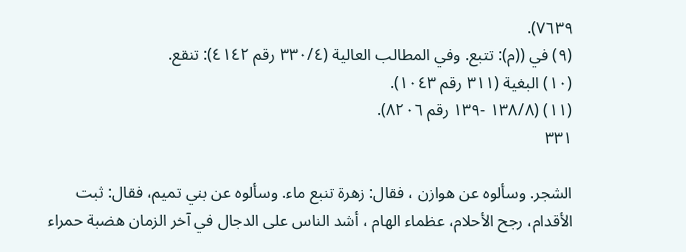٧٦٣٩).
(٩) في ((م): تتبع. وفي المطالب العالية (٣٣٠/٤ رقم ٤١٤٢): تنقع.
(١٠) البغية (٣١١ رقم ١٠٤٣).
(١١) (١٣٨/٨ -١٣٩ رقم ٨٢٠٦).
٣٣١

الشجر. وسألوه عن هوازن ، فقال: زهرة تنبع ماء. وسألوه عن بني تميم، فقال: ثبت
الأقدام، رجح الأحلام، عظماء الهام ، أشد الناس على الدجال في آخر الزمان هضبة حمراء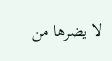لا يضرها من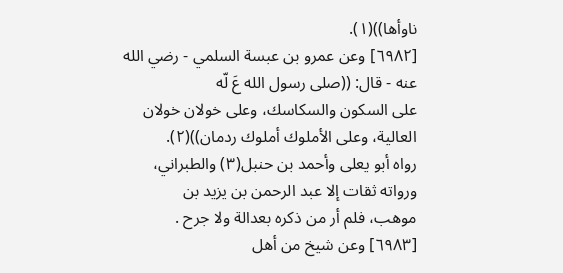ناوأها))(١).
[٦٩٨٢] وعن عمرو بن عبسة السلمي - رضي الله عنه - قال: ((صلى رسول الله عَ لّه
على السكون والسكاسك، وعلى خولان خولان العالية، وعلى الأملوك أملوك ردمان))(٢).
رواه أبو يعلى وأحمد بن حنبل(٣) والطبراني، ورواته ثقات إلا عبد الرحمن بن يزيد بن
موهب، فلم أر من ذكره بعدالة ولا جرح .
[٦٩٨٣] وعن شيخ من أهل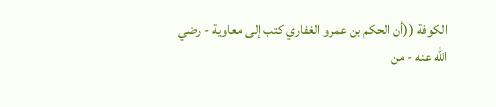الكوفة ((أن الحكم بن عمرو الغفاري كتب إلى معاوية - رضي
الله عنه - من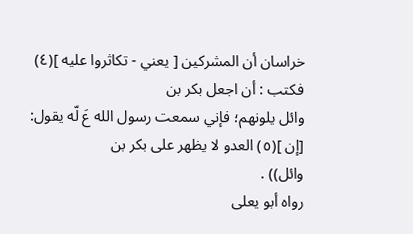خراسان أن المشركين [ يعني - تكاثروا عليه ](٤) فكتب : أن اجعل بكر بن
وائل يلونهم؛ فإني سمعت رسول الله عَ لّه يقول: [إن ](٥) العدو لا يظهر على بكر بن
وائل)) .
رواه أبو يعلى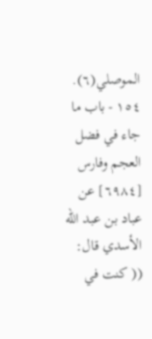الموصلي(٦).
١٥٤ - باب ما جاء في فضل العجم وفارس
[٦٩٨٤] عن عباد بن عبد الله الأسدي قال: (( كنت في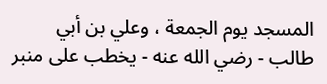المسجد يوم الجمعة ، وعلي بن أبي
طالب - رضي الله عنه - يخطب على منبر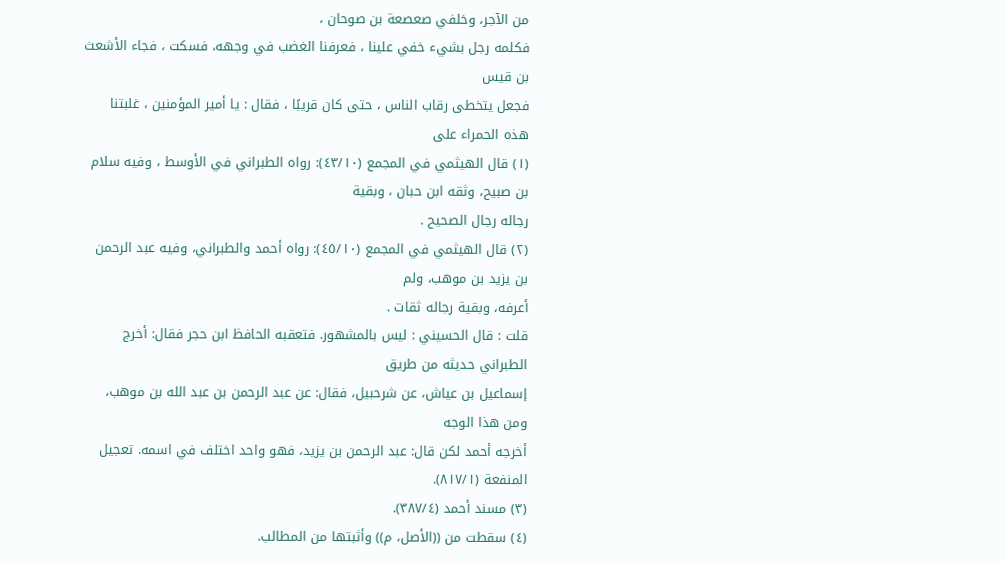من الآجر، وخلفي صعصعة بن صوحان ،
فكلمه رجل بشيء خفي علينا ، فعرفنا الغضب في وجهه، فسكت ، فجاء الأشعث بن قيس
فجعل يتخطى رقاب الناس ، حتى كان قريبًا ، فقال : يا أمير المؤمنين ، غلبتنا هذه الحمراء على
(١) قال الهيثمي في المجمع (٤٣/١٠): رواه الطبراني في الأوسط ، وفيه سلام بن صبيح، وثقه ابن حبان ، وبقية
رجاله رجال الصحيح .
(٢) قال الهيثمي في المجمع (٤٥/١٠): رواه أحمد والطبراني، وفيه عبد الرحمن بن يزيد بن موهب، ولم
أعرفه، وبقية رجاله ثقات .
قلت : قال الحسيني : ليس بالمشهور. فتعقبه الحافظ ابن حجر فقال: أخرج الطبراني حديثه من طريق
إسماعيل بن عياش، عن شرحبيل، فقال: عن عبد الرحمن بن عبد الله بن موهب، ومن هذا الوجه
أخرجه أحمد لكن قال: عبد الرحمن بن يزيد، فهو واحد اختلف في اسمه. تعجيل المنفعة (٨١٧/١).
(٣) مسند أحمد (٣٨٧/٤).
(٤) سقطت من ((الأصل، م)) وأثبتها من المطالب.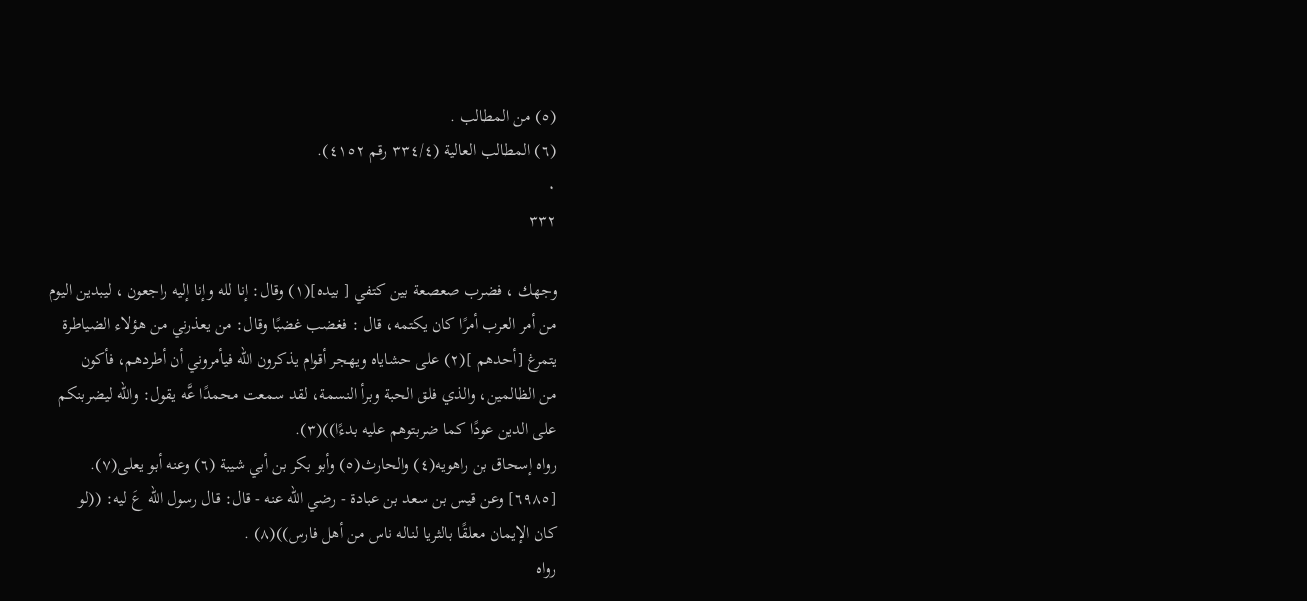(٥) من المطالب .
(٦) المطالب العالية (٣٣٤/٤ رقم ٤١٥٢).
٠
٣٣٢

وجهك ، فضرب صعصعة بين كتفي [ بيده](١) وقال: إنا لله وإنا إليه راجعون ، ليبدين اليوم
من أمر العرب أمرًا كان يكتمه، قال : فغضب غضبًا وقال: من يعذرني من هؤلاء الضياطرة
يتمرغ [أحدهم ](٢) على حشاياه ويهجر أقوام يذكرون الله فيأمروني أن أطردهم، فأكون
من الظالمين، والذي فلق الحبة وبرأ النسمة، لقد سمعت محمدًا عَّه يقول: والله ليضربنكم
على الدين عودًا كما ضربتوهم عليه بدءًا))(٣).
رواه إسحاق بن راهويه(٤) والحارث(٥) وأبو بكر بن أبي شيبة (٦) وعنه أبو يعلى(٧).
[٦٩٨٥] وعن قيس بن سعد بن عبادة - رضي الله عنه - قال: قال رسول الله عَ ليه: ((لو
كان الإيمان معلقًا بالثريا لناله ناس من أهل فارس))(٨) .
رواه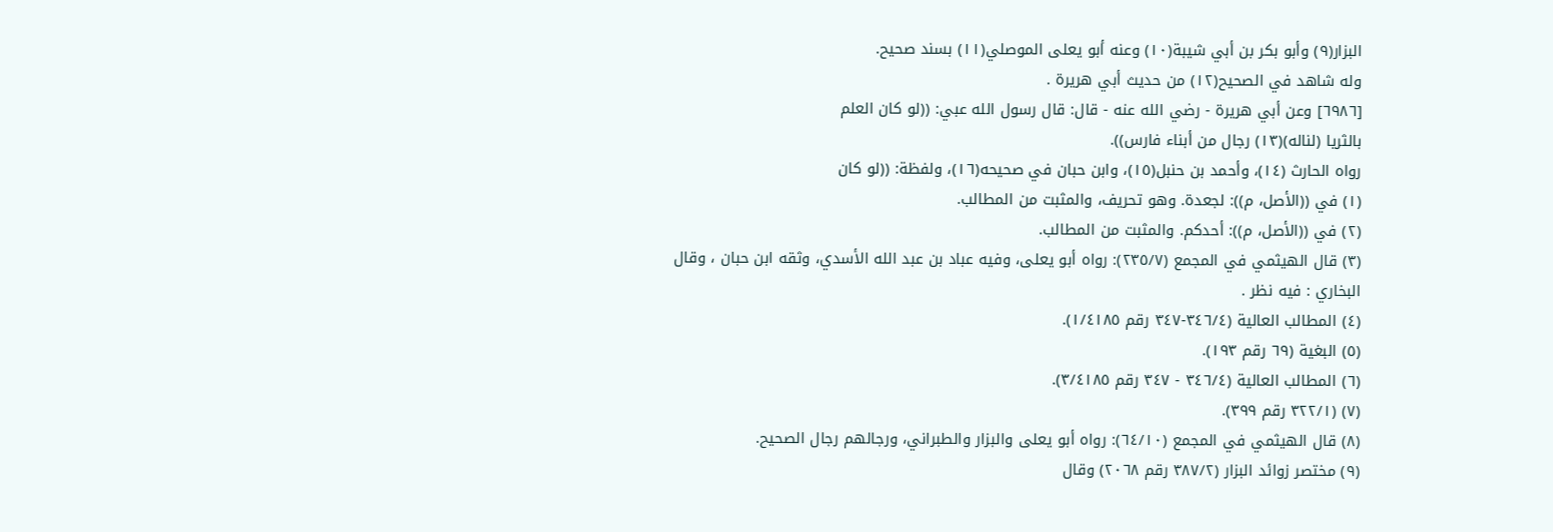البزار(٩) وأبو بكر بن أبي شيبة(١٠) وعنه أبو يعلى الموصلي(١١) بسند صحيح.
وله شاهد في الصحيح(١٢) من حديث أبي هريرة .
[٦٩٨٦] وعن أبي هريرة - رضي الله عنه - قال: قال رسول الله عبي: ((لو كان العلم
بالثريا (لناله)(١٣) رجال من أبناء فارس)).
رواه الحارث (١٤)، وأحمد بن حنبل(١٥)، وابن حبان في صحيحه(١٦)، ولفظة: ((لو كان
(١) في ((الأصل، م)): لجعدة. وهو تحريف، والمثبت من المطالب.
(٢) في ((الأصل، م)): أحدكم. والمثبت من المطالب.
(٣) قال الهيثمي في المجمع (٢٣٥/٧): رواه أبو يعلى، وفيه عباد بن عبد الله الأسدي، وثقه ابن حبان ، وقال
البخاري : فيه نظر .
(٤) المطالب العالية (٣٤٦/٤-٣٤٧ رقم ١/٤١٨٥).
(٥) البغية (٦٩ رقم ١٩٣).
(٦) المطالب العالية (٣٤٦/٤ - ٣٤٧ رقم ٣/٤١٨٥).
(٧) (٣٢٢/١ رقم ٣٩٩).
(٨) قال الهيثمي في المجمع (٦٤/١٠): رواه أبو يعلى والبزار والطبراني، ورجالهم رجال الصحيح.
(٩) مختصر زوائد البزار (٣٨٧/٢ رقم ٢٠٦٨) وقال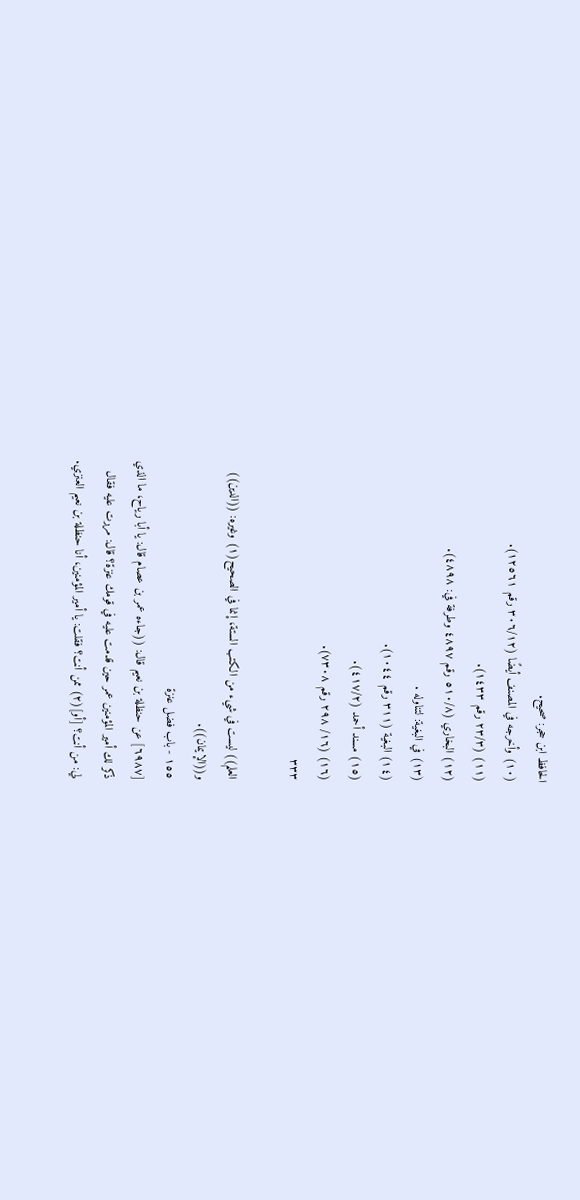الحافظ ابن حجر: صحيح.
(١٠) وأخرجه في المصنف أيضًا (٣٠٦/١٢ رقم ١٢٥٦١).
(١١) (٢٣/٣ رقم ١٤٣٣).
(١٢) البخاري (٥١٠/٨ رقم ٤٨٩٧ وطرفة في: ٤٨٩٨).
(١٣) في البغية: لتناوله .
(١٤) البغية (٣١١ رقم ١٠٤٤).
(١٥) مسند أحمد (٤١٧/٢).
(١٦) (١٦/ ٢٩٨ رقم ٧٣٠٨).
٣٣٣

العلم)) ليست في شيء من الكتب الستة، إنما في الصحيح(١) وغيره: ((الدين))
و((الإيمان)).
١٥٥ - باب فضل عنزة
[٦٩٨٧] عن حنظلة بن نعيم قال: ((جاءه عمر بن عصام قال: يا أبا رياح، ما الذي
ذكر لك أمير المؤمنين عمر حين قدمت عليه في قومك عنزة؟ قال: مررت عليه فقال
لي: من أنت؟ [أو](٢) ممن أنت؟ فقلت: يا أمير المؤمنين، أنا حنظلة بن نعيم العنزي.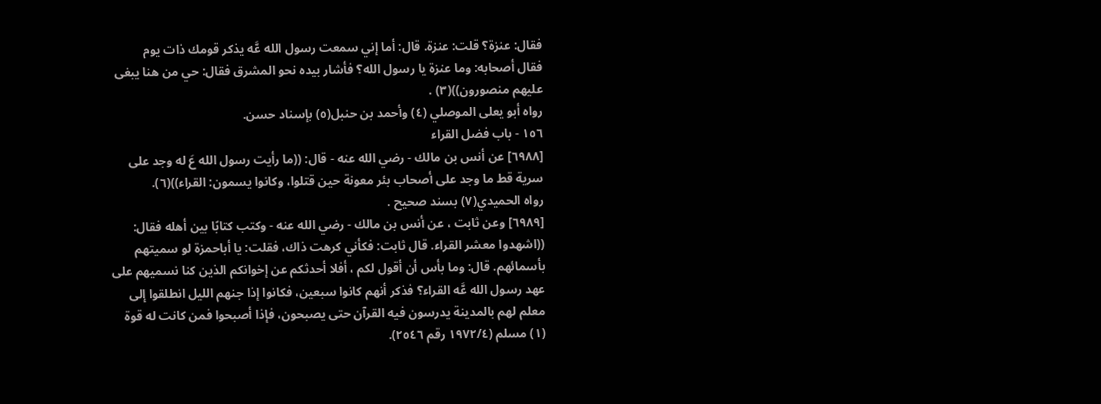فقال: عنزة؟ قلت: عنزة. قال: أما إني سمعت رسول الله عَّه يذكر قومك ذات يوم
فقال أصحابه: وما عنزة يا رسول الله؟ فأشار بيده نحو المشرق فقال: حي من هنا يبغى
عليهم منصورون))(٣) .
رواه أبو يعلى الموصلي (٤) وأحمد بن حنبل(٥) بإسناد حسن.
١٥٦ - باب فضل القراء
[٦٩٨٨] عن أنس بن مالك - رضي الله عنه - قال: ((ما رأيت رسول الله عَ له وجد على
سرية قط ما وجد على أصحاب بئر معونة حين قتلوا، وكانوا يسمون: القراء))(٦).
رواه الحميدي(٧) بسند صحيح .
[٦٩٨٩] وعن ثابت ، عن أنس بن مالك - رضي الله عنه - وكتب كتابًا بين أهله فقال:
((اشهدوا معشر القراء. قال ثابت: فكأني كرهت ذاك، فقلت: يا أباحمزة لو سميتهم
بأسمائهم. قال: وما بأس أن أقول لكم ، أفلا أحدثكم عن إخوانكم الذين كنا نسميهم على
عهد رسول الله عَّه القراء؟ فذكر أنهم كانوا سبعين، فكانوا إذا جنهم الليل انطلقوا إلى
معلم لهم بالمدينة يدرسون فيه القرآن حتى يصبحون، فإذا أصبحوا فمن كانت له قوة
(١) مسلم (١٩٧٢/٤ رقم ٢٥٤٦).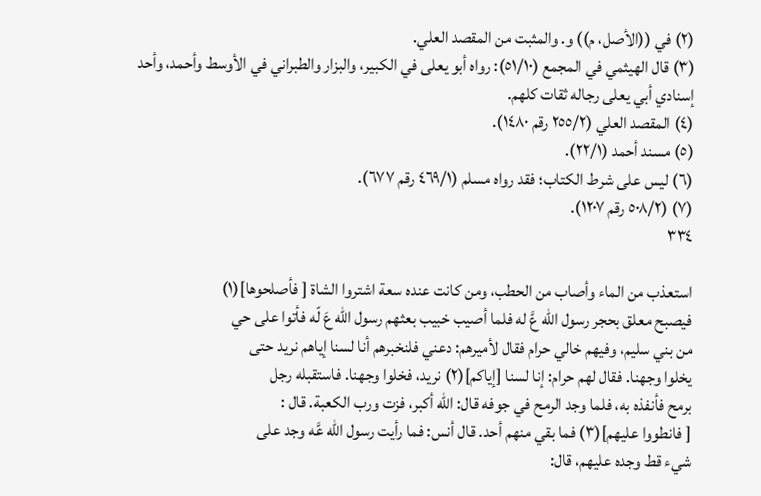(٢) في ((الأصل، م)) و. والمثبت من المقصد العلي.
(٣) قال الهيثمي في المجمع (٥١/١٠): رواه أبو يعلى في الكبير، والبزار والطبراني في الأوسط وأحمد، وأحد
إسنادي أبي يعلى رجاله ثقات كلهم.
(٤) المقصد العلي (٢٥٥/٢ رقم ١٤٨٠).
(٥) مسند أحمد (٢٢/١).
(٦) ليس على شرط الكتاب؛ فقد رواه مسلم (٤٦٩/١ رقم ٦٧٧).
(٧) (٥٠٨/٢ رقم ١٢٠٧).
٣٣٤

استعذب من الماء وأصاب من الحطب، ومن كانت عنده سعة اشتروا الشاة [ فأصلحوها](١)
فيصبح معلق بحجر رسول الله عَّ له فلما أصيب خبيب بعثهم رسول الله عَ لّه فأتوا على حي
من بني سليم، وفيهم خالي حرام فقال لأميرهم: دعني فلنخبرهم أنا لسنا إياهم نريد حتى
يخلوا وجهنا. فقال لهم حرام: إنا لسنا [إياكم](٢) نريد، فخلوا وجهنا. فاستقبله رجل
برمح فأنفذه به، فلما وجد الرمح في جوفه قال: الله أكبر، فزت ورب الكعبة. قال :
[ فانطووا عليهم](٣) فما بقي منهم أحد. قال أنس: فما رأيت رسول الله عَّه وجد على
شيء قط وجده عليهم، قال: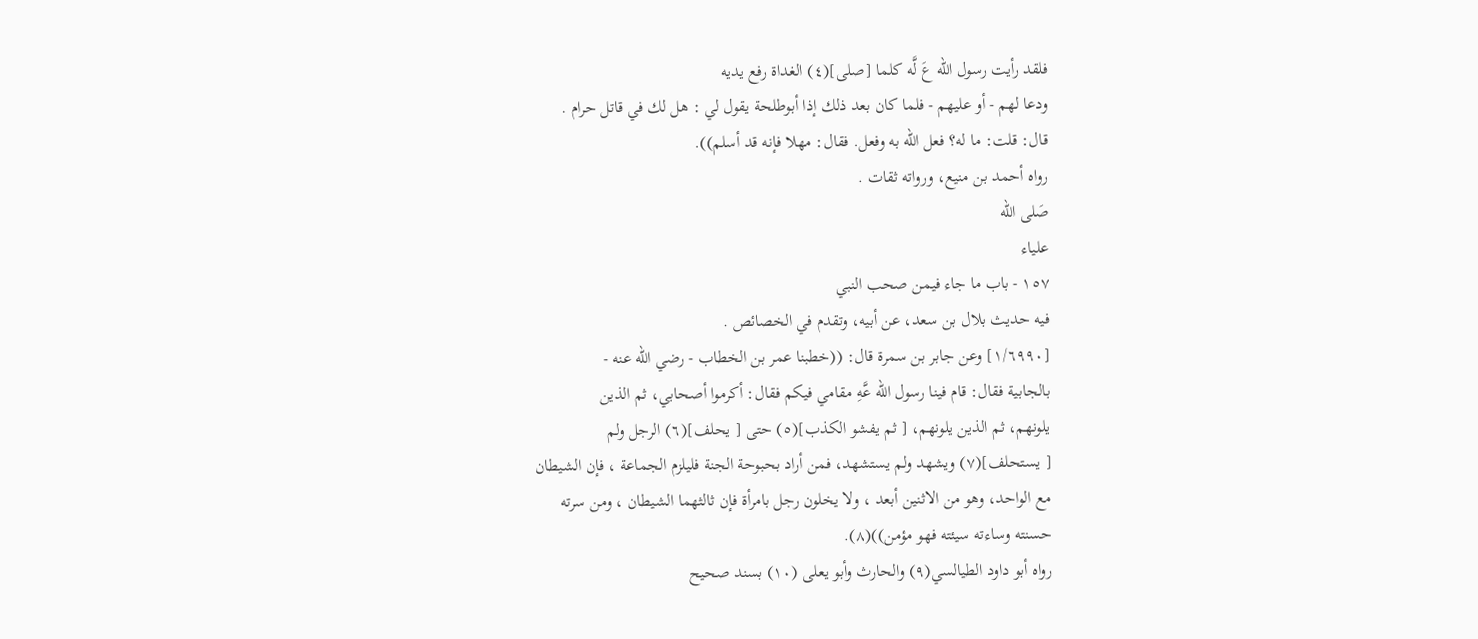فلقد رأيت رسول الله عَ لَّه كلما [صلى](٤) الغداة رفع يديه
ودعا لهم - أو عليهم - فلما كان بعد ذلك إذا أبوطلحة يقول لي : هل لك في قاتل حرام .
قال: قلت: ما له؟ فعل الله به وفعل. فقال: مهلا فإنه قد أسلم)).
رواه أحمد بن منيع، ورواته ثقات .
صَلى الله
علياء
١٥٧ - باب ما جاء فيمن صحب النبي
فيه حديث بلال بن سعد، عن أبيه، وتقدم في الخصائص .
[١/٦٩٩٠] وعن جابر بن سمرة قال: ((خطبنا عمر بن الخطاب - رضي الله عنه -
بالجابية فقال: قام فينا رسول الله عَّهِ مقامي فيكم فقال: أكرموا أصحابي، ثم الذين
يلونهم، ثم الذين يلونهم، [ ثم يفشو الكذب](٥) حتى [ يحلف](٦) الرجل ولم
[ يستحلف](٧) ويشهد ولم يستشهد، فمن أراد بحبوحة الجنة فليلزم الجماعة ، فإن الشيطان
مع الواحد، وهو من الاثنين أبعد ، ولا يخلون رجل بامرأة فإن ثالثهما الشيطان ، ومن سرته
حسنته وساءته سیئته فهو مؤمن))(٨).
رواه أبو داود الطيالسي(٩) والحارث وأبو يعلى (١٠) بسند صحيح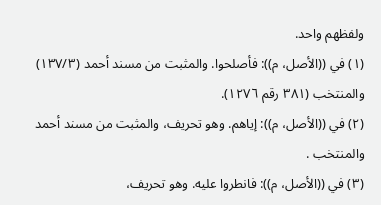ولفظهم واحد.
(١) في ((الأصل، م)): فأصلحوا. والمثبت من مسند أحمد (١٣٧/٣) والمنتخب (٣٨١ رقم ١٢٧٦).
(٢) في ((الأصل، م)): إياهم. وهو تحريف، والمثبت من مسند أحمد والمنتخب .
(٣) في ((الأصل، م)): فانطروا عليه. وهو تحريف،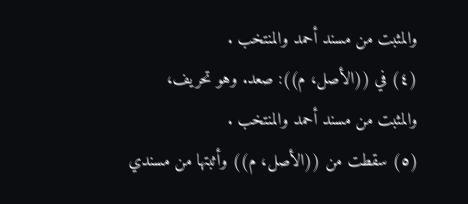والمثبت من مسند أحمد والمنتخب .
(٤) في ((الأصل، م)): صعد. وهو تحريف، والمثبت من مسند أحمد والمنتخب .
(٥) سقطت من ((الأصل، م)) وأثبتها من مسندي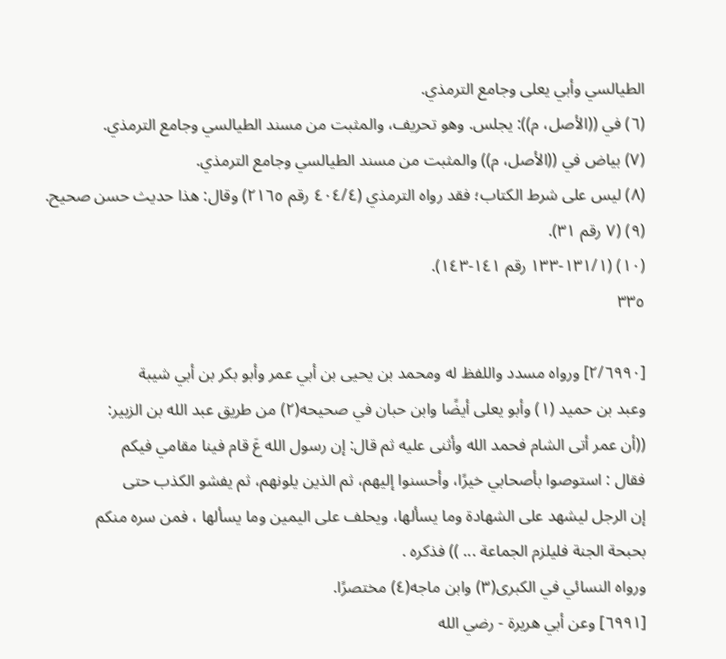الطيالسي وأبي يعلى وجامع الترمذي.
(٦) في ((الأصل، م)): يجلس. وهو تحريف، والمثبت من مسند الطيالسي وجامع الترمذي.
(٧) بياض في ((الأصل، م)) والمثبت من مسند الطيالسي وجامع الترمذي.
(٨) ليس على شرط الكتاب؛ فقد رواه الترمذي (٤٠٤/٤ رقم ٢١٦٥) وقال: هذا حديث حسن صحيح.
(٩) (٧ رقم ٣١).
(١٠) (١٣١/١-١٣٣ رقم ١٤١-١٤٣).
٣٣٥

[٢/٦٩٩٠] ورواه مسدد واللفظ له ومحمد بن يحيى بن أبي عمر وأبو بكر بن أبي شيبة
وعبد بن حميد (١) وأبو يعلى أيضًا وابن حبان في صحيحه(٢) من طريق عبد الله بن الزبير:
((أن عمر أتى الشام فحمد الله وأثنى عليه ثم قال: إن رسول الله عَ قام فينا مقامي فيكم
فقال : استوصوا بأصحابي خيرًا، وأحسنوا إليهم، ثم الذين يلونهم، ثم يفشو الكذب حتى
إن الرجل ليشهد على الشهادة وما يسألها، ويحلف على اليمين وما يسألها ، فمن سره منكم
بحبحة الجنة فليلزم الجماعة ... )) فذكره .
ورواه النسائي في الكبرى(٣) وابن ماجه(٤) مختصرًا.
[٦٩٩١] وعن أبي هريرة - رضي الله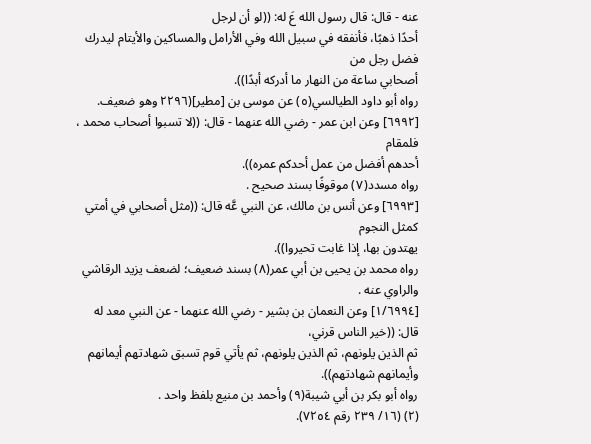عنه - قال: قال رسول الله عَ له: ((لو أن لرجل
أحدًا ذهبًا، فأنفقه في سبيل الله وفي الأرامل والمساكين والأيتام ليدرك فضل رجل من
أصحابي ساعة من النهار ما أدركه أبدًا)).
رواه أبو داود الطيالسي(٥) عن موسى بن [مطير](٢٢٩٦ وهو ضعيف.
[٦٩٩٢] وعن ابن عمر - رضي الله عنهما - قال: ((لا تسبوا أصحاب محمد ، فلمقام
أحدهم أفضل من عمل أحدكم عمره)).
رواه مسدد(٧) موقوفًا بسند صحيح .
[٦٩٩٣] وعن أنس بن مالك، عن النبي عَّه قال: ((مثل أصحابي في أمتي كمثل النجوم
يهتدون بها، إذا غابت تحيروا)).
رواه محمد بن یحیی بن أبي عمر(٨) بسند ضعيف؛ لضعف يزيد الرقاشي والراوي عنه .
[١/٦٩٩٤] وعن النعمان بن بشير - رضي الله عنهما - عن النبي معد له قال: ((خير الناس قرني،
ثم الذين يلونهم، ثم الذين يلونهم، ثم يأتي قوم تسبق شهادتهم أيمانهم وأيمانهم شهادتهم)).
رواه أبو بكر بن أبي شيبة(٩) وأحمد بن منيع بلفظ واحد .
(٢) (١٦/ ٢٣٩ رقم ٧٢٥٤).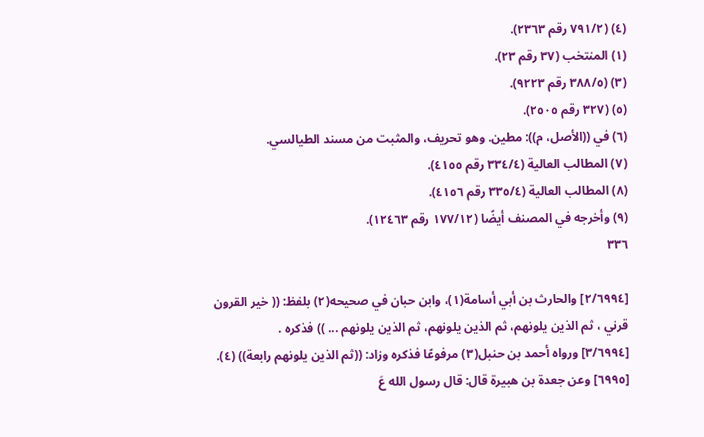(٤) (٧٩١/٢ رقم ٢٣٦٣).
(١) المنتخب (٣٧ رقم ٢٣).
(٣) (٣٨٨/٥ رقم ٩٢٢٣).
(٥) (٣٢٧ رقم ٢٥٠٥).
(٦) في ((الأصل، م)): مطين. وهو تحريف، والمثبت من مسند الطيالسي.
(٧) المطالب العالية (٣٣٤/٤ رقم ٤١٥٥).
(٨) المطالب العالية (٣٣٥/٤ رقم ٤١٥٦).
(٩) وأخرجه في المصنف أيضًا (١٧٧/١٢ رقم ١٢٤٦٣).
٣٣٦

[٢/٦٩٩٤] والحارث بن أبي أسامة(١)، وابن حبان في صحيحه(٢) بلفظ: (( خير القرون
قرني ، ثم الذين يلونهم، ثم الذين يلونهم، ثم الذين يلونهم ... )) فذكره .
[٣/٦٩٩٤] ورواه أحمد بن حنبل(٣) مرفوعًا فذكره وزاد: ((ثم الذين يلونهم رابعة)) (٤).
[٦٩٩٥] وعن جعدة بن هبيرة قال: قال رسول الله عَ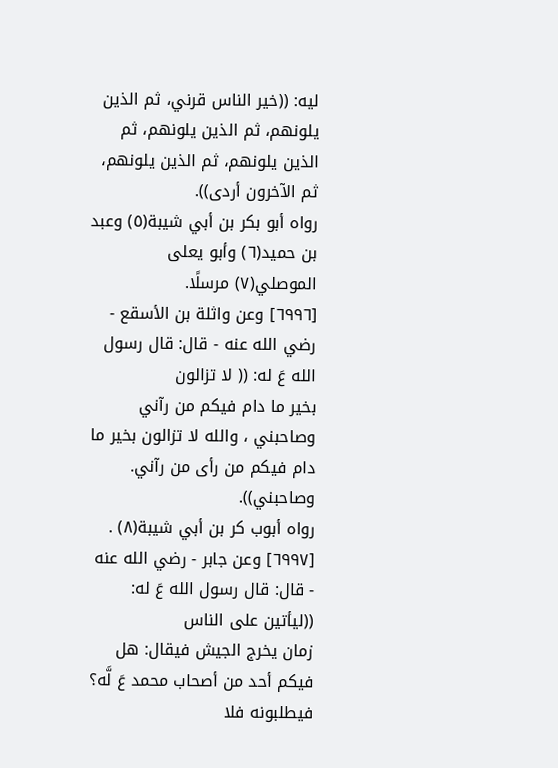ليه: ((خير الناس قرني، ثم الذين
يلونهم، ثم الذين يلونهم، ثم الذين يلونهم، ثم الذين يلونهم، ثم الآخرون أردى)).
رواه أبو بكر بن أبي شيبة(٥) وعبد بن حميد(٦) وأبو يعلى الموصلي(٧) مرسلًا.
[٦٩٩٦] وعن واثلة بن الأسقع - رضي الله عنه - قال: قال رسول الله عَ له: (( لا تزالون
بخير ما دام فيكم من رآني وصاحبني ، والله لا تزالون بخير ما دام فيكم من رأى من رآني.
وصاحبني)).
رواه أبوب كر بن أبي شيبة(٨) .
[٦٩٩٧] وعن جابر - رضي الله عنه - قال: قال رسول الله عَ له: ((ليأتين على الناس
زمان يخرج الجيش فيقال: هل فيكم أحد من أصحاب محمد عَ لَّه؟ فيطلبونه فلا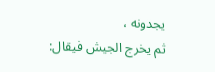يجدونه ،
ثم يخرج الجيش فيقال: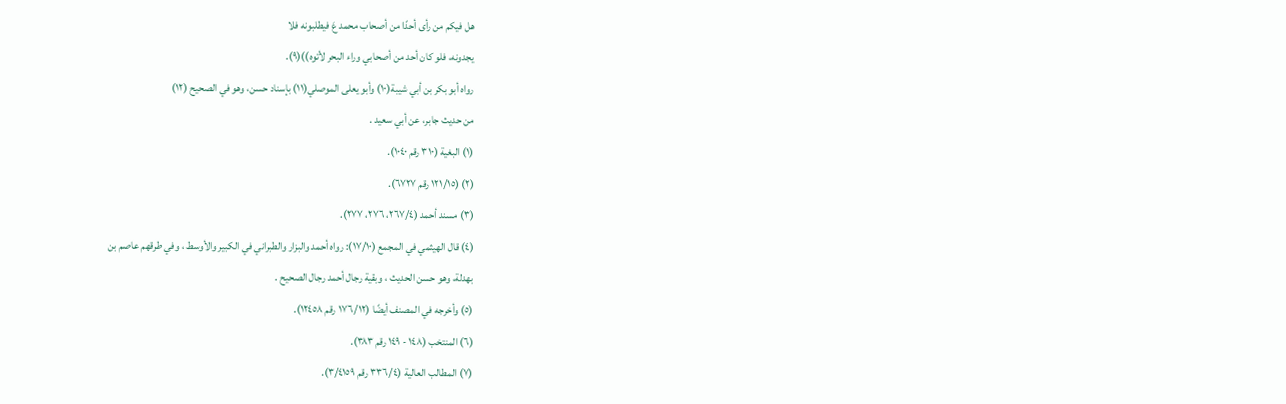هل فيكم من رأى أحدًا من أصحاب محمد عَ فيطلبونه فلا
يجدونه، فلو كان أحد من أصحابي وراء البحر لأتوه))(٩).
رواه أبو بكر بن أبي شيبة(١٠) وأبو يعلى الموصلي(١١) بإسناد حسن، وهو في الصحيح (١٢)
من حديث جابر، عن أبي سعيد .
(١) البغية (٣١٠ رقم ١٠٤٠).
(٢) (١٢١/١٥ رقم ٦٧٢٧).
(٣) مسند أحمد (٢٦٧/٤، ٢٧٦، ٢٧٧).
(٤) قال الهيثمي في المجمع (١٧/١٠): رواه أحمد والبزار والطبراني في الكبير والأوسط ، وفي طرقهم عاصم بن
بهدلة، وهو حسن الحديث ، وبقية رجال أحمد رجال الصحيح .
(٥) وأخرجه في المصنف أيضًا (١٧٦/١٢ رقم ١٢٤٥٨).
(٦) المنتخب (١٤٨ - ١٤٩ رقم ٣٨٣).
(٧) المطالب العالية (٣٣٦/٤ رقم ٣/٤١٥٩).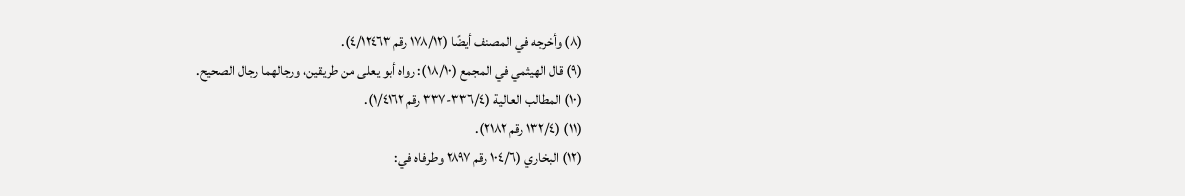(٨) وأخرجه في المصنف أيضًا (١٧٨/١٢ رقم ٤/١٢٤٦٣).
(٩) قال الهيثمي في المجمع (١٨/١٠): رواه أبو يعلى من طريقين، ورجالهما رجال الصحيح.
(١٠) المطالب العالية (٣٣٦/٤-٣٣٧ رقم ١/٤١٦٢).
(١١) (١٣٢/٤ رقم ٢١٨٢).
(١٢) البخاري (١٠٤/٦ رقم ٢٨٩٧ وطرفاه في: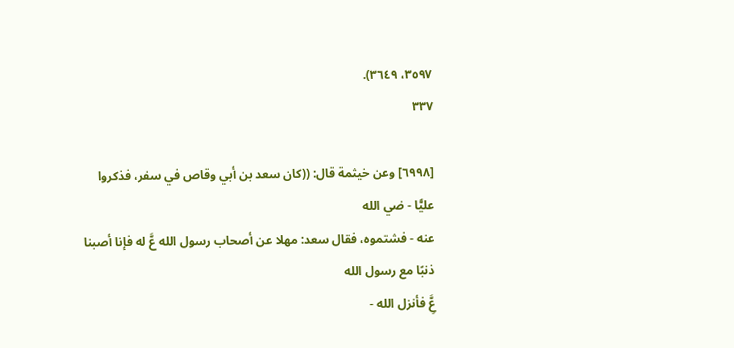٣٥٩٧، ٣٦٤٩).
٣٣٧

[٦٩٩٨] وعن خيثمة قال: ((كان سعد بن أبي وقاص في سفر، فذكروا عليًّا - ضي الله
عنه - فشتموه، فقال سعد: مهلا عن أصحاب رسول الله عَّ له فإنا أصبنا ذنبًا مع رسول الله
عَِّ فأنزل الله -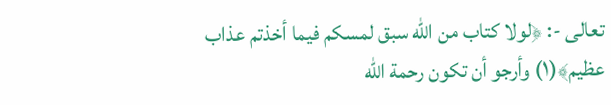تعالى -: ﴿لولا كتاب من الله سبق لمسكم فيما أخذتم عذاب
عظيم﴾(١) وأرجو أن تكون رحمة الله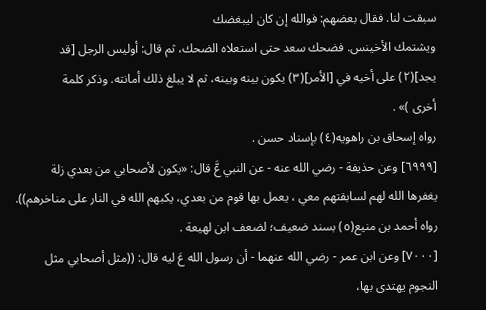سبقت لنا. فقال بعضهم: فوالله إن كان ليبغضك
ويشتمك الأخينس. فضحك سعد حتى استعلاه الضحك، ثم قال: أوليس الرجل [قد
يجد](٢) على أخيه في [الأمر](٣) يكون بينه وبينه، ثم لا يبلغ ذلك أمانته. وذكر كلمة
أخرى )» .
رواه إسحاق بن راهويه(٤) بإسناد حسن .
[٦٩٩٩] وعن حذيفة - رضي الله عنه - عن النبي عَّ قال: «يكون لأصحابي من بعدي زلة
يغفرها الله لهم لسابقتهم معي ، يعمل بها قوم من بعدي، يكبهم الله في النار على مناخرهم)).
رواه أحمد بن منيع(٥) بسند ضعيف؛ لضعف ابن لهيعة .
[٧٠٠٠] وعن ابن عمر - رضي الله عنهما - أن رسول الله عَ ليه قال: ((مثل أصحابي مثل
النجوم يهتدى بها،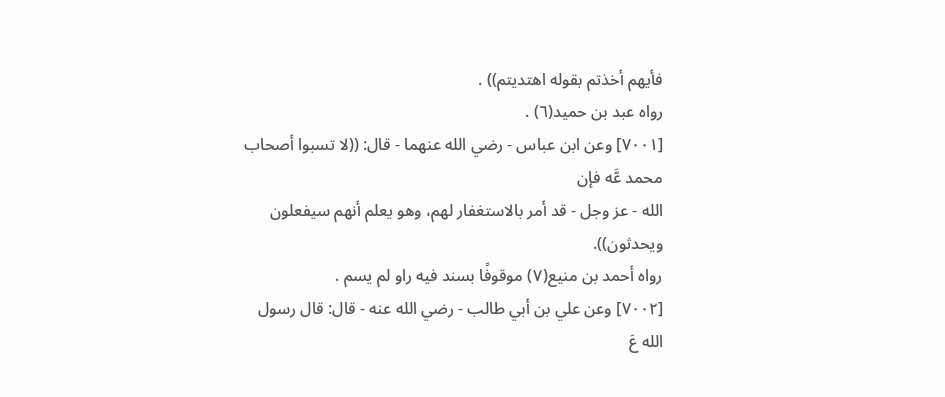فأيهم أخذتم بقوله اهتديتم)) .
رواه عبد بن حميد(٦) .
[٧٠٠١] وعن ابن عباس - رضي الله عنهما - قال: ((لا تسبوا أصحاب محمد عَّه فإن
الله - عز وجل - قد أمر بالاستغفار لهم، وهو يعلم أنهم سيفعلون ويحدثون)).
رواه أحمد بن منيع(٧) موقوفًا بسند فيه راو لم يسم .
[٧٠٠٢] وعن علي بن أبي طالب - رضي الله عنه - قال: قال رسول الله عَ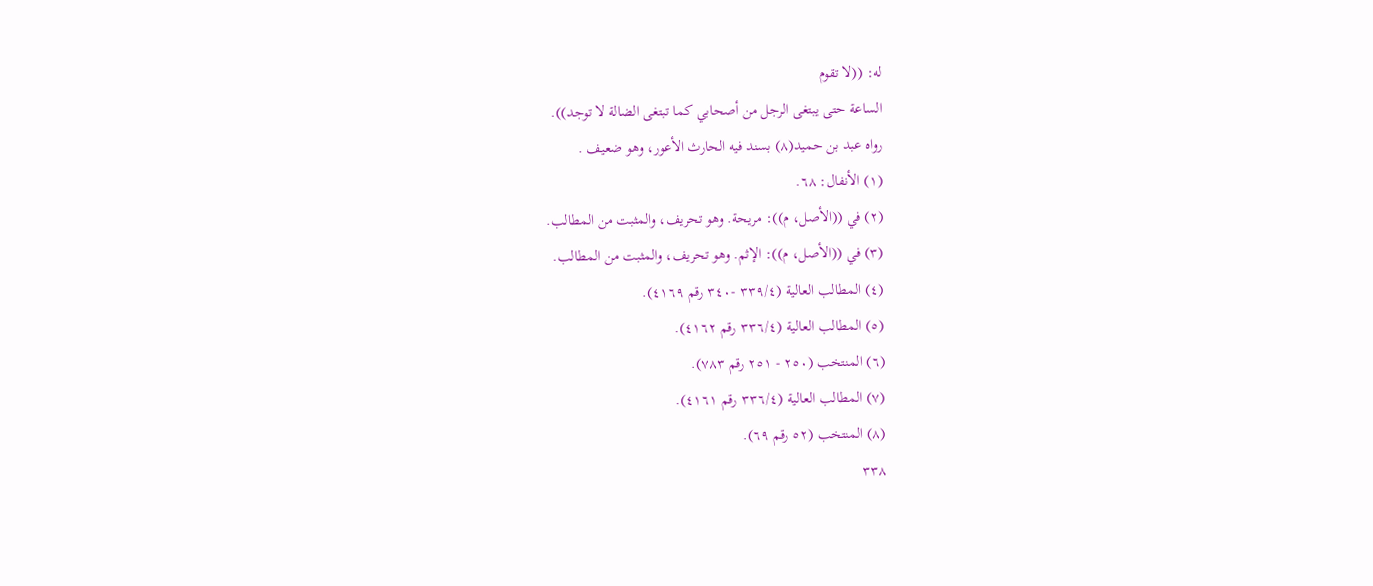له: ((لا تقوم
الساعة حتى يبتغى الرجل من أصحابي كما تبتغى الضالة لا توجد)).
رواه عبد بن حميد(٨) بسند فيه الحارث الأعور، وهو ضعيف .
(١) الأنفال: ٦٨.
(٢) في ((الأصل، م)): مريحة. وهو تحريف، والمثبت من المطالب.
(٣) في ((الأصل، م)): الإثم. وهو تحريف، والمثبت من المطالب.
(٤) المطالب العالية (٣٣٩/٤ -٣٤٠ رقم ٤١٦٩).
(٥) المطالب العالية (٣٣٦/٤ رقم ٤١٦٢).
(٦) المنتخب (٢٥٠ - ٢٥١ رقم ٧٨٣).
(٧) المطالب العالية (٣٣٦/٤ رقم ٤١٦١).
(٨) المنتخب (٥٢ رقم ٦٩).
٣٣٨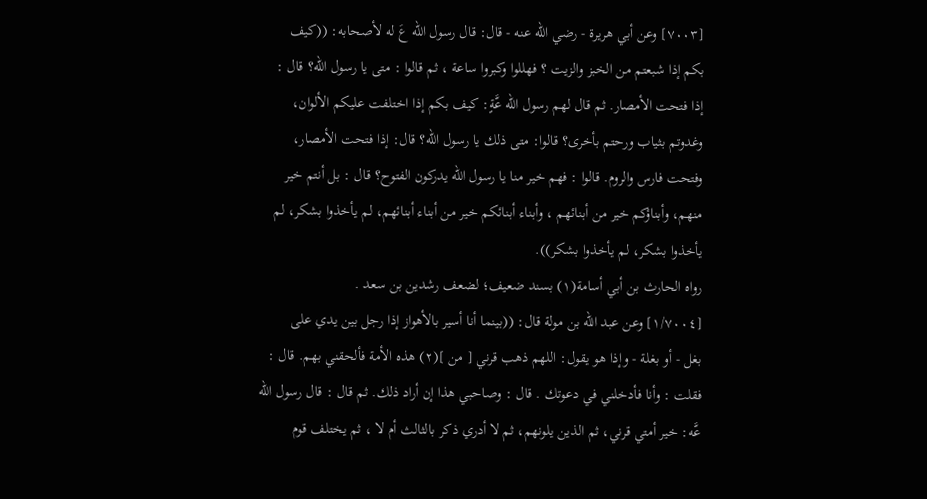[٧٠٠٣] وعن أبي هريرة - رضي الله عنه - قال: قال رسول الله عَ له لأصحابه: ((كيف
بكم إذا شبعتم من الخبز والزيت ؟ فهللوا وكبروا ساعة ، ثم قالوا : متى يا رسول الله؟ قال :
إذا فتحت الأمصار. ثم قال لهم رسول الله عَّةٍ: كيف بكم إذا اختلفت عليكم الألوان،
وغدوتم بثياب ورحتم بأخرى؟ قالوا: متى ذلك يا رسول الله؟ قال: إذا فتحت الأمصار،
وفتحت فارس والروم. قالوا : فهم خير منا يا رسول الله يدركون الفتوح؟ قال : بل أنتم خير
منهم، وأبناؤكم خير من أبنائهم ، وأبناء أبنائكم خير من أبناء أبنائهم، لم يأخذوا بشكر، لم
يأخذوا بشكر، لم يأخذوا بشكر)).
رواه الحارث بن أبي أسامة(١) بسند ضعيف؛ لضعف رشدين بن سعد .
[١/٧٠٠٤] وعن عبد الله بن مولة قال: ((بينما أنا أسير بالأهواز إذا رجل بين يدي على
بغل - أو بغلة - وإذا هو يقول: اللهم ذهب قرني [ من ](٢) هذه الأمة فألحقني بهم. قال :
فقلت : وأنا فأدخلني في دعوتك . قال : وصاحبي هذا إن أراد ذلك. ثم قال : قال رسول الله
عَّه: خير أمتي قرني، ثم الذين يلونهم، ثم لا أدري ذكر بالثالث أم لا ، ثم يختلف قوم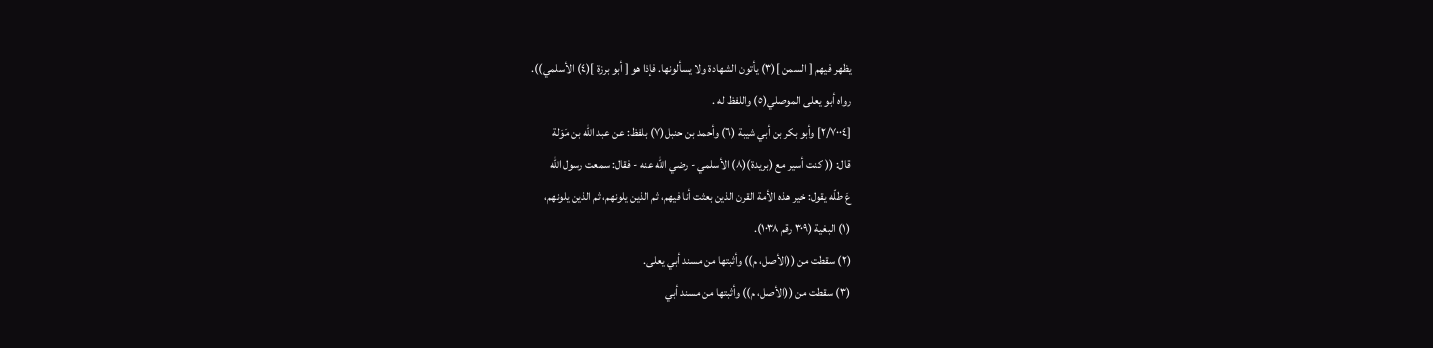يظهر فيهم [ السمن ](٣) يأتون الشهادة ولا يسألونها. فإذا هو [ أبو برزة ](٤) الأسلمي)).
رواه أبو يعلى الموصلي(٥) واللفظ له .
[٢/٧٠٠٤] وأبو بكر بن أبي شيبة (٦) وأحمد بن حنبل(٧) بلفظ: عن عبد الله بن مَوَلة
قال: (( كنت أسير مع (بريدة)(٨) الأسلمي - رضي الله عنه - فقال: سمعت رسول الله
عَ طلّه يقول: خير هذه الأمة القرن الذين بعثت أنا فيهم، ثم الذين يلونهم، ثم الذين يلونهم،
(١) البغية (٣٠٩ رقم ١٠٣٨).
(٢) سقطت من ((الأصل، م)) وأثبتها من مسند أبي يعلى.
(٣) سقطت من ((الأصل، م)) وأثبتها من مسند أبي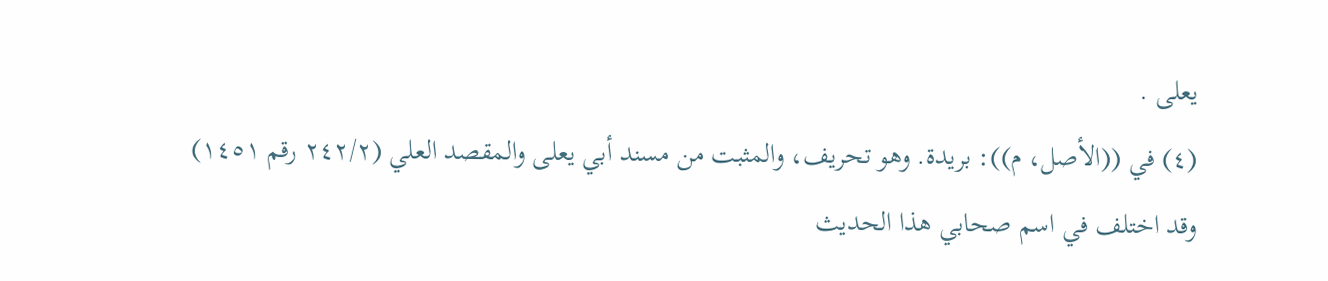يعلى .
(٤) في ((الأصل، م)): بريدة. وهو تحريف، والمثبت من مسند أبي يعلى والمقصد العلي (٢٤٢/٢ رقم ١٤٥١)
وقد اختلف في اسم صحابي هذا الحديث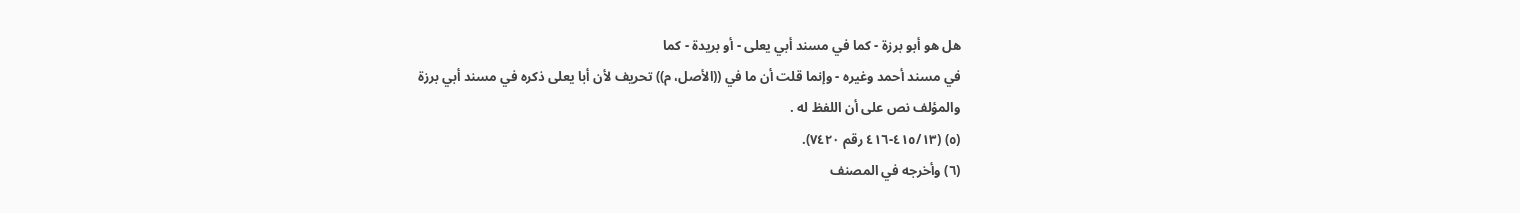هل هو أبو برزة - كما في مسند أبي يعلى - أو بريدة - كما
في مسند أحمد وغيره - وإنما قلت أن ما في ((الأصل، م)) تحريف لأن أبا يعلى ذكره في مسند أبي برزة
والمؤلف نص على أن اللفظ له .
(٥) (٤١٥/١٣-٤١٦ رقم ٧٤٢٠).
(٦) وأخرجه في المصنف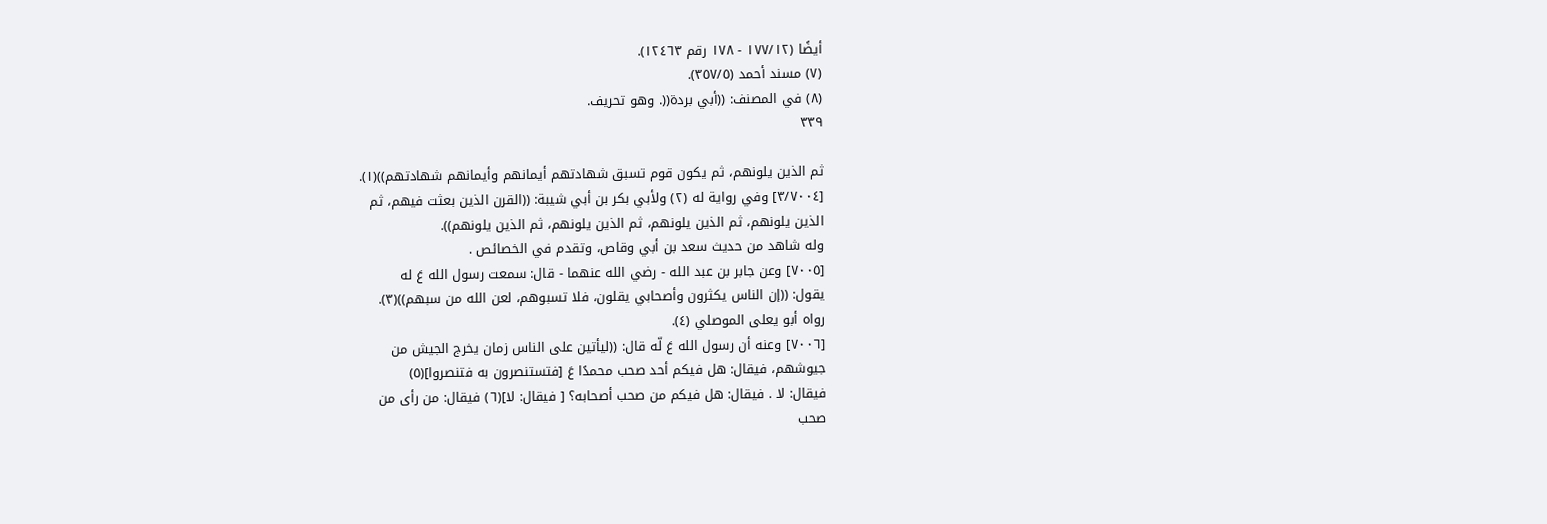أيضًا (١٧٧/١٢ - ١٧٨ رقم ١٢٤٦٣).
(٧) مسند أحمد (٣٥٧/٥).
(٨) في المصنف: ((أبي بردة((. وهو تحريف.
٣٣٩

ثم الذين يلونهم، ثم يكون قوم تسبق شهادتهم أيمانهم وأيمانهم شهادتهم))(١).
[٣/٧٠٠٤] وفي رواية له (٢) ولأبي بكر بن أبي شيبة: ((القرن الذين بعثت فيهم، ثم
الذين يلونهم، ثم الذين يلونهم، ثم الذين يلونهم، ثم الذين يلونهم)).
وله شاهد من حديث سعد بن أبي وقاص، وتقدم في الخصائص .
[٧٠٠٥] وعن جابر بن عبد الله - رضي الله عنهما - قال: سمعت رسول الله عَ له
يقول: ((إن الناس يكثرون وأصحابي يقلون، فلا تسبوهم، لعن الله من سبهم))(٣).
رواه أبو يعلى الموصلي (٤).
[٧٠٠٦] وعنه أن رسول الله عَ لّه قال: ((ليأتين على الناس زمان يخرج الجيش من
جيوشهم، فيقال: هل فيكم أحد صحب محمدًا عَ [فتستنصرون به فتنصروا](٥)
فيقال: لا . فيقال: هل فيكم من صحب أصحابه؟ [ فيقال: لا](٦) فيقال: من رأى من
صحب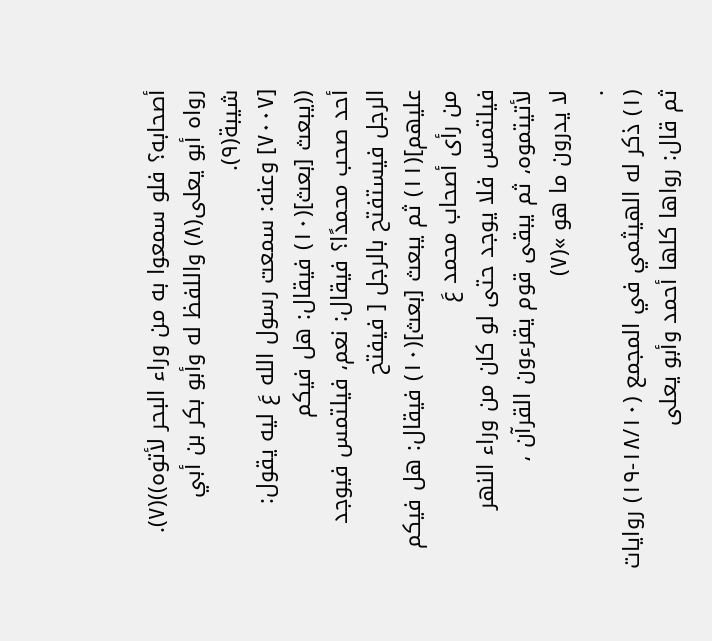أصحابه؟ فلو سمعوا به من وراء البحر لأتوه))(٧).
رواه أبو يعلى(٨) واللفظ له وأبو بكر بن أبي شيبة(٩).
[٧٠٠٧] وعنه: سمعت رسول الله عَ ليه يقول: ((يبعث [بعث](١٠) فيقال: هل فيكم
أحد صحب محمدًا؟ فيقال: نعم، فيلتمس فيوجد الرجل فيستفتح بالرجل [ فيفتح
عليهم](١١) ثم يبعث [بعث](١٠) فيقال: هل فيكم من رأى أصحاب محمد عَ
فيلتمس فلا يوجد حتى لو كان من وراء النهر لأتيتموه، ثم يبقى قوم يقرءون القرآن ،
لا يدرون ما هو »(٧)
.
(١) ذكر له الهيثمي في المجمع (١٨/١٠-١٩) روايات ثم قال: رواها كلها أحمد وأبو يعلى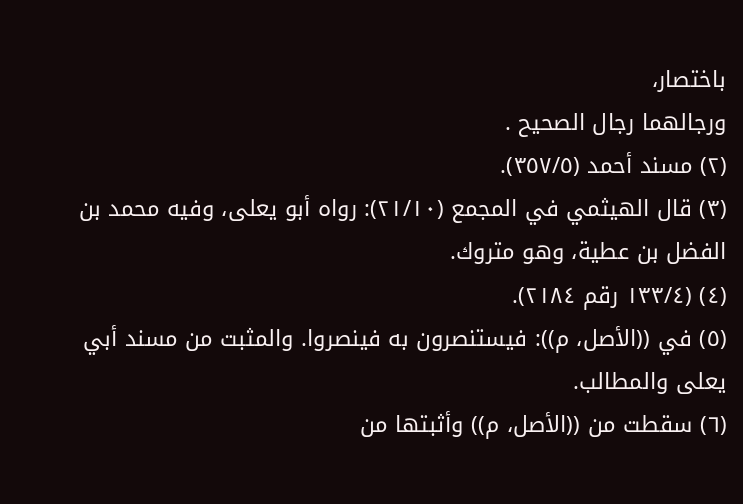باختصار،
ورجالهما رجال الصحيح .
(٢) مسند أحمد (٣٥٧/٥).
(٣) قال الهيثمي في المجمع (٢١/١٠): رواه أبو يعلى، وفيه محمد بن الفضل بن عطية، وهو متروك.
(٤) (١٣٣/٤ رقم ٢١٨٤).
(٥) في ((الأصل، م)): فيستنصرون به فينصروا. والمثبت من مسند أبي يعلى والمطالب.
(٦) سقطت من ((الأصل، م)) وأثبتها من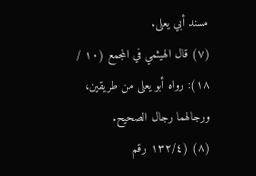مسند أبي يعلى.
(٧) قال الهيثمي في المجمع (١٠ / ١٨): رواه أبو يعلى من طريقين، ورجالهما رجال الصحيح.
(٨) (١٣٢/٤ رقم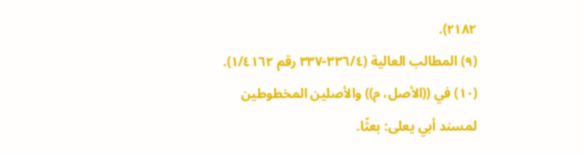٢١٨٢).
(٩) المطالب العالية (٣٣٦/٤-٣٣٧ رقم ١/٤١٦٢).
(١٠) في ((الأصل، م)) والأصلين المخطوطين لمسند أبي يعلى: بعثًا.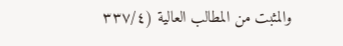والمثبت من المطالب العالية (٣٣٧/٤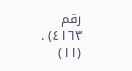رقم
٤١٦٣) .
(١١)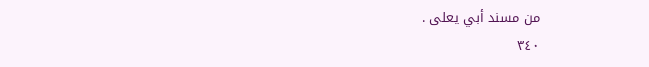من مسند أبي يعلى .
٣٤٠